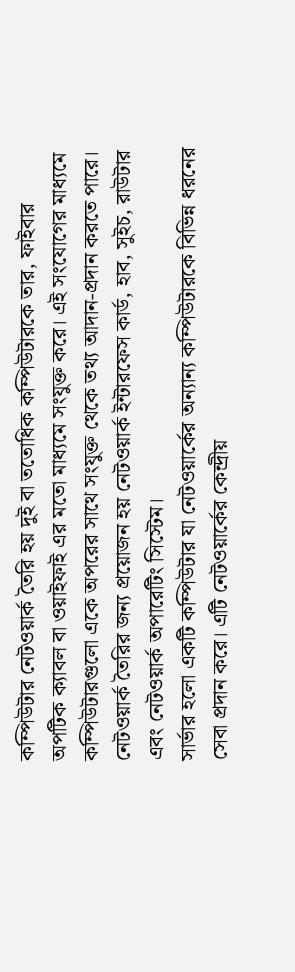কম্পিউটার নেটওয়ার্ক তৈরি হয় দুই বা ততোধিক কম্পিউটারকে তার, ফাইবার অপটিক ক্যাবল বা ওয়াইফাই এর মতো মাধ্যমে সংযুক্ত করে। এই সংযোগের মাধ্যমে কম্পিউটারগুলো একে অপরের সাথে সংযুক্ত থেকে তথ্য আদান-প্রদান করতে পারে। নেটওয়ার্ক তৈরির জন্য প্রয়োজন হয় নেটওয়ার্ক ইন্টারফেস কার্ড, হাব, সুইচ, রাউটার এবং নেটওয়ার্ক অপারেটিং সিস্টেম।
সার্ভার হলো একটি কম্পিউটার যা নেটওয়ার্কের অন্যান্য কম্পিউটারকে বিভিন্ন ধরনের সেবা প্রদান করে। এটি নেটওয়ার্কের কেন্দ্রীয়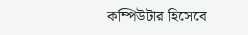কম্পিউটার হিসেবে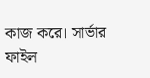কাজ করে। সার্ভার ফাইল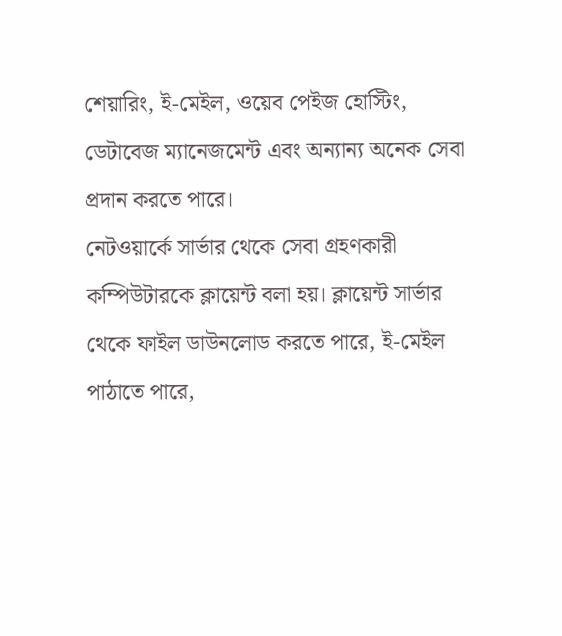শেয়ারিং, ই-মেইল, ওয়েব পেইজ হোস্টিং, ডেটাবেজ ম্যানেজমেন্ট এবং অন্যান্য অনেক সেবা প্রদান করতে পারে।
নেটওয়ার্কে সার্ভার থেকে সেবা গ্রহণকারী কম্পিউটারকে ক্লায়েন্ট বলা হয়। ক্লায়েন্ট সার্ভার থেকে ফাইল ডাউনলোড করতে পারে, ই-মেইল পাঠাতে পারে,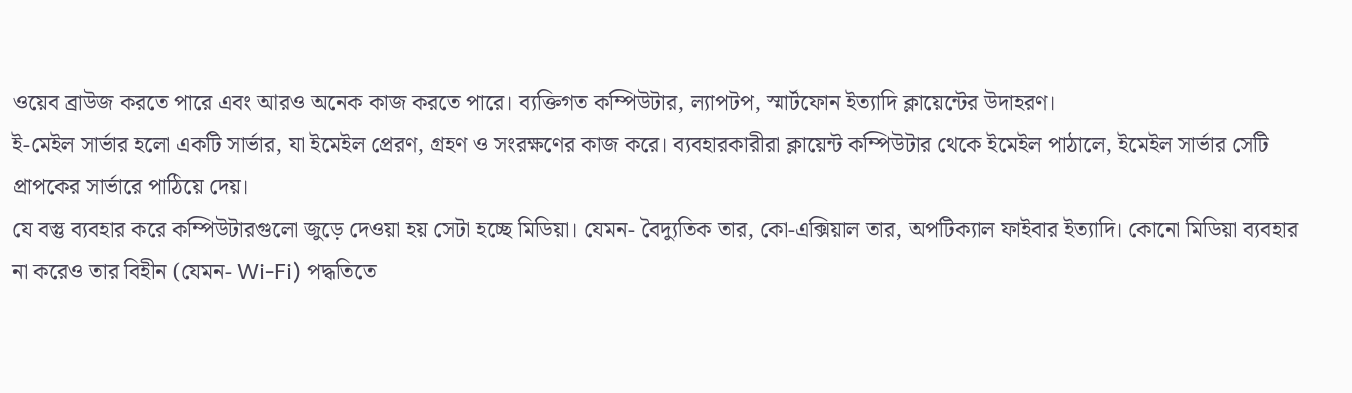ওয়েব ব্রাউজ করতে পারে এবং আরও অনেক কাজ করতে পারে। ব্যক্তিগত কম্পিউটার, ল্যাপটপ, স্মার্টফোন ইত্যাদি ক্লায়েন্টের উদাহরণ।
ই-মেইল সার্ভার হলো একটি সার্ভার, যা ইমেইল প্রেরণ, গ্রহণ ও সংরক্ষণের কাজ করে। ব্যবহারকারীরা ক্লায়েন্ট কম্পিউটার থেকে ইমেইল পাঠালে, ইমেইল সার্ভার সেটি প্রাপকের সার্ভারে পাঠিয়ে দেয়।
যে বস্তু ব্যবহার করে কম্পিউটারগুলো জুড়ে দেওয়া হয় সেটা হচ্ছে মিডিয়া। যেমন- বৈদ্যুতিক তার, কো-এক্সিয়াল তার, অপটিক্যাল ফাইবার ইত্যাদি। কোনো মিডিয়া ব্যবহার না করেও তার বিহীন (যেমন- Wi-Fi) পদ্ধতিতে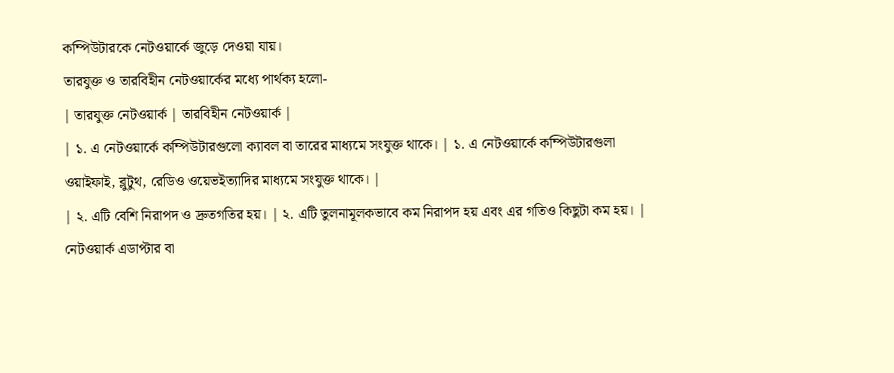কম্পিউটারকে নেটওয়ার্কে জুড়ে দেওয়া যায়।
তারযুক্ত ও তারবিহীন নেটওয়ার্কের মধ্যে পার্থক্য হলো-
| তারযুক্ত নেটওয়ার্ক | তারবিহীন নেটওয়ার্ক |
| ১. এ নেটওয়ার্কে কম্পিউটারগুলো ক্যাবল বা তারের মাধ্যমে সংযুক্ত থাকে। | ১. এ নেটওয়ার্কে কম্পিউটারগুলা ওয়াইফাই, ব্লুটুথ, রেডিও ওয়েভইত্যাদির মাধ্যমে সংযুক্ত থাকে। |
| ২. এটি বেশি নিরাপদ ও দ্রুতগতির হয়। | ২. এটি তুলনামূলকভাবে কম নিরাপদ হয় এবং এর গতিও কিছুটা কম হয়। |
নেটওয়ার্ক এডাপ্টার বা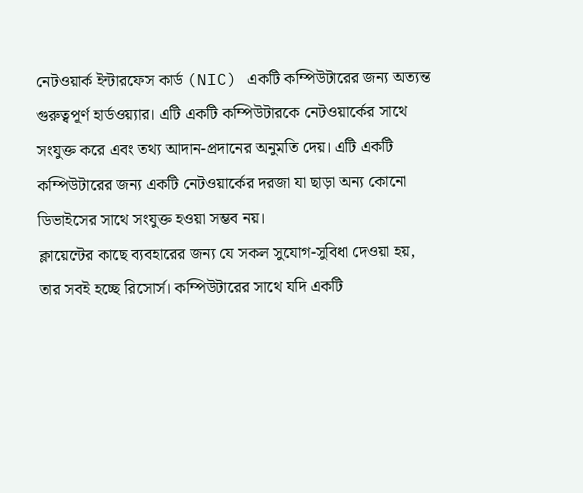নেটওয়ার্ক ইন্টারফেস কার্ড (NIC) একটি কম্পিউটারের জন্য অত্যন্ত গুরুত্বপূর্ণ হার্ডওয়্যার। এটি একটি কম্পিউটারকে নেটওয়ার্কের সাথে সংযুক্ত করে এবং তথ্য আদান-প্রদানের অনুমতি দেয়। এটি একটি কম্পিউটারের জন্য একটি নেটওয়ার্কের দরজা যা ছাড়া অন্য কোনো ডিভাইসের সাথে সংযুক্ত হওয়া সম্ভব নয়।
ক্লায়েন্টের কাছে ব্যবহারের জন্য যে সকল সুযোগ-সুবিধা দেওয়া হয়, তার সবই হচ্ছে রিসোর্স। কম্পিউটারের সাথে যদি একটি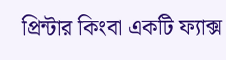প্রিন্টার কিংবা একটি ফ্যাক্স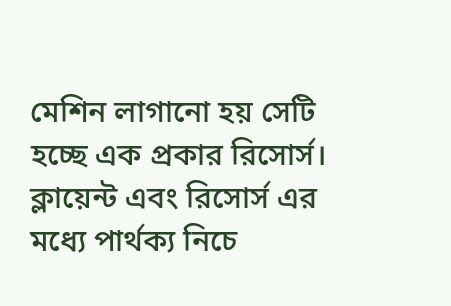মেশিন লাগানো হয় সেটি হচ্ছে এক প্রকার রিসোর্স।
ক্লায়েন্ট এবং রিসোর্স এর মধ্যে পার্থক্য নিচে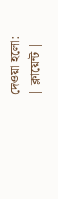দেওয়া হলো:
| ক্লায়েন্ট |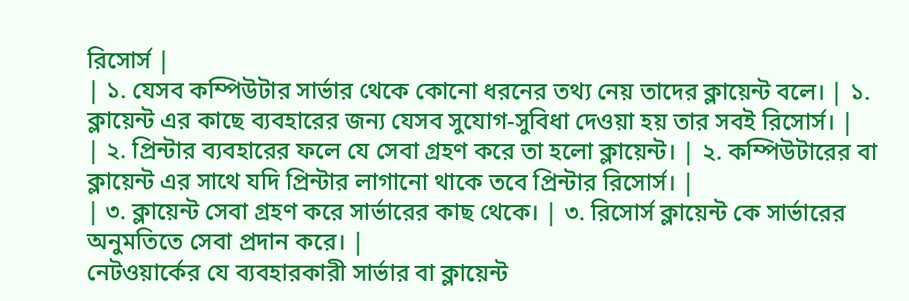রিসোর্স |
| ১. যেসব কম্পিউটার সার্ভার থেকে কোনো ধরনের তথ্য নেয় তাদের ক্লায়েন্ট বলে। | ১. ক্লায়েন্ট এর কাছে ব্যবহারের জন্য যেসব সুযোগ-সুবিধা দেওয়া হয় তার সবই রিসোর্স। |
| ২. প্রিন্টার ব্যবহারের ফলে যে সেবা গ্রহণ করে তা হলো ক্লায়েন্ট। | ২. কম্পিউটারের বা ক্লায়েন্ট এর সাথে যদি প্রিন্টার লাগানো থাকে তবে প্রিন্টার রিসোর্স। |
| ৩. ক্লায়েন্ট সেবা গ্রহণ করে সার্ভারের কাছ থেকে। | ৩. রিসোর্স ক্লায়েন্ট কে সার্ভারের অনুমতিতে সেবা প্রদান করে। |
নেটওয়ার্কের যে ব্যবহারকারী সার্ভার বা ক্লায়েন্ট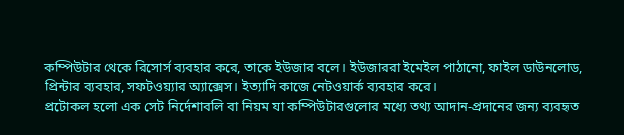কম্পিউটার থেকে রিসোর্স ব্যবহার করে, তাকে ইউজার বলে। ইউজাররা ইমেইল পাঠানো, ফাইল ডাউনলোড, প্রিন্টার ব্যবহার, সফটওয়্যার অ্যাক্সেস। ইত্যাদি কাজে নেটওয়ার্ক ব্যবহার করে।
প্রটোকল হলো এক সেট নির্দেশাবলি বা নিয়ম যা কম্পিউটারগুলোর মধ্যে তথ্য আদান-প্রদানের জন্য ব্যবহৃত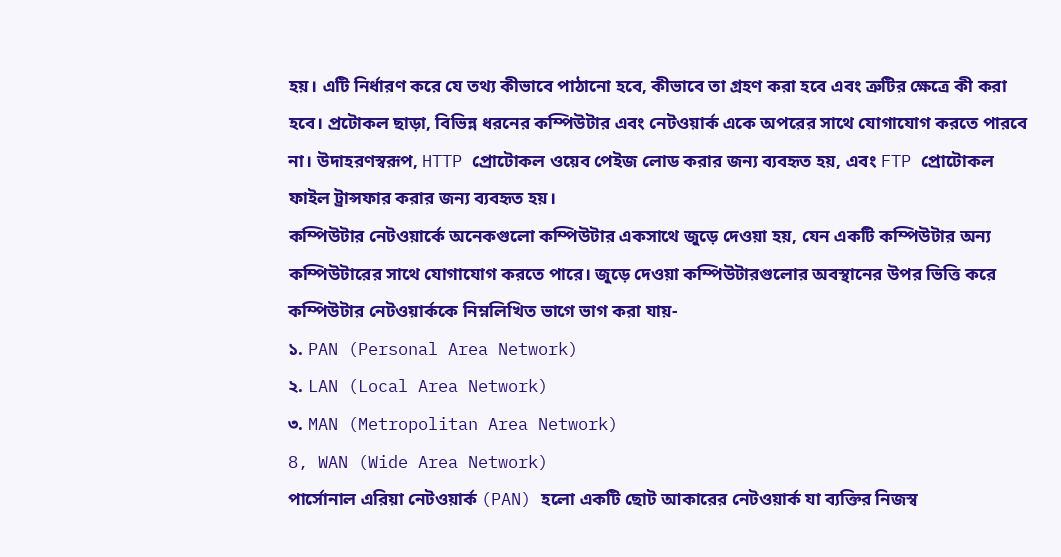হয়। এটি নির্ধারণ করে যে তথ্য কীভাবে পাঠানো হবে, কীভাবে তা গ্রহণ করা হবে এবং ত্রুটির ক্ষেত্রে কী করা হবে। প্রটোকল ছাড়া, বিভিন্ন ধরনের কম্পিউটার এবং নেটওয়ার্ক একে অপরের সাথে যোগাযোগ করতে পারবে না। উদাহরণস্বরূপ, HTTP প্রোটোকল ওয়েব পেইজ লোড করার জন্য ব্যবহৃত হয়, এবং FTP প্রোটোকল ফাইল ট্রান্সফার করার জন্য ব্যবহৃত হয়।
কম্পিউটার নেটওয়ার্কে অনেকগুলো কম্পিউটার একসাথে জুড়ে দেওয়া হয়, যেন একটি কম্পিউটার অন্য কম্পিউটারের সাথে যোগাযোগ করতে পারে। জুড়ে দেওয়া কম্পিউটারগুলোর অবস্থানের উপর ভিত্তি করে কম্পিউটার নেটওয়ার্ককে নিম্নলিখিত ভাগে ভাগ করা যায়-
১. PAN (Personal Area Network)
২. LAN (Local Area Network)
৩. MAN (Metropolitan Area Network)
8, WAN (Wide Area Network)
পার্সোনাল এরিয়া নেটওয়ার্ক (PAN) হলো একটি ছোট আকারের নেটওয়ার্ক যা ব্যক্তির নিজস্ব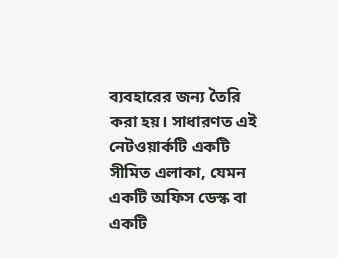ব্যবহারের জন্য তৈরি করা হয়। সাধারণত এই নেটওয়ার্কটি একটি সীমিত এলাকা, যেমন একটি অফিস ডেস্ক বা একটি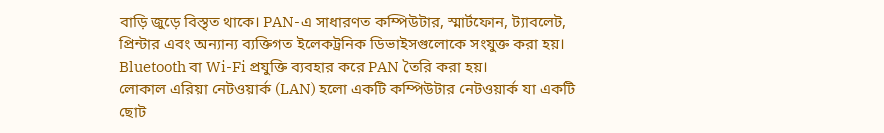বাড়ি জুড়ে বিস্তৃত থাকে। PAN-এ সাধারণত কম্পিউটার, স্মার্টফোন, ট্যাবলেট, প্রিন্টার এবং অন্যান্য ব্যক্তিগত ইলেকট্রনিক ডিভাইসগুলোকে সংযুক্ত করা হয়। Bluetooth বা Wi-Fi প্রযুক্তি ব্যবহার করে PAN তৈরি করা হয়।
লোকাল এরিয়া নেটওয়ার্ক (LAN) হলো একটি কম্পিউটার নেটওয়ার্ক যা একটি ছোট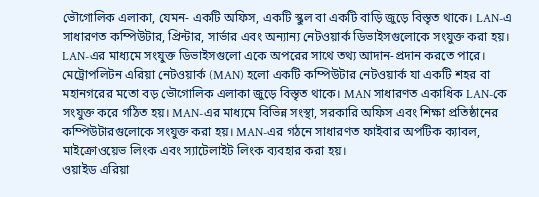ভৌগোলিক এলাকা, যেমন- একটি অফিস, একটি স্কুল বা একটি বাড়ি জুড়ে বিস্তৃত থাকে। LAN-এ সাধারণত কম্পিউটার, প্রিন্টার, সার্ভার এবং অন্যান্য নেটওয়ার্ক ডিভাইসগুলোকে সংযুক্ত করা হয়। LAN-এর মাধ্যমে সংযুক্ত ডিভাইসগুলো একে অপরের সাথে তথ্য আদান-প্রদান করতে পারে।
মেট্রোপলিটন এরিয়া নেটওয়ার্ক (MAN) হলো একটি কম্পিউটার নেটওয়ার্ক যা একটি শহর বা মহানগরের মতো বড় ভৌগোলিক এলাকা জুড়ে বিস্তৃত থাকে। MAN সাধারণত একাধিক LAN-কে সংযুক্ত করে গঠিত হয়। MAN-এর মাধ্যমে বিভিন্ন সংস্থা, সরকারি অফিস এবং শিক্ষা প্রতিষ্ঠানের কম্পিউটারগুলোকে সংযুক্ত করা হয়। MAN-এর গঠনে সাধারণত ফাইবার অপটিক ক্যাবল, মাইক্রোওয়েভ লিংক এবং স্যাটেলাইট লিংক ব্যবহার করা হয়।
ওয়াইড এরিয়া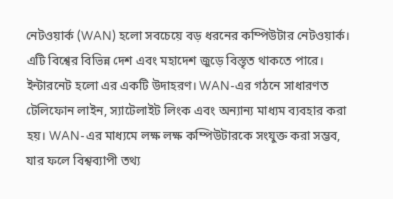নেটওয়ার্ক (WAN) হলো সবচেয়ে বড় ধরনের কম্পিউটার নেটওয়ার্ক। এটি বিশ্বের বিভিন্ন দেশ এবং মহাদেশ জুড়ে বিস্তৃত থাকতে পারে। ইন্টারনেট হলো এর একটি উদাহরণ। WAN-এর গঠনে সাধারণত টেলিফোন লাইন, স্যাটেলাইট লিংক এবং অন্যান্য মাধ্যম ব্যবহার করা হয়। WAN-এর মাধ্যমে লক্ষ লক্ষ কম্পিউটারকে সংযুক্ত করা সম্ভব, যার ফলে বিশ্বব্যাপী তথ্য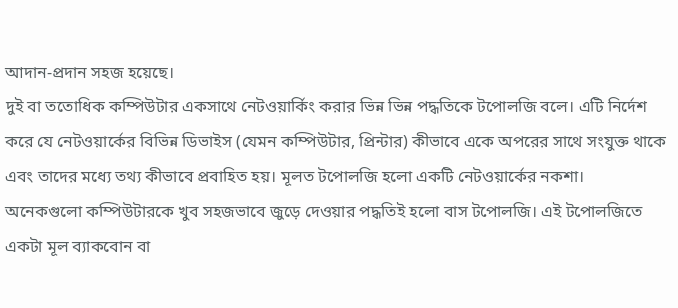আদান-প্রদান সহজ হয়েছে।
দুই বা ততোধিক কম্পিউটার একসাথে নেটওয়ার্কিং করার ভিন্ন ভিন্ন পদ্ধতিকে টপোলজি বলে। এটি নির্দেশ করে যে নেটওয়ার্কের বিভিন্ন ডিভাইস (যেমন কম্পিউটার, প্রিন্টার) কীভাবে একে অপরের সাথে সংযুক্ত থাকে এবং তাদের মধ্যে তথ্য কীভাবে প্রবাহিত হয়। মূলত টপোলজি হলো একটি নেটওয়ার্কের নকশা।
অনেকগুলো কম্পিউটারকে খুব সহজভাবে জুড়ে দেওয়ার পদ্ধতিই হলো বাস টপোলজি। এই টপোলজিতে একটা মূল ব্যাকবোন বা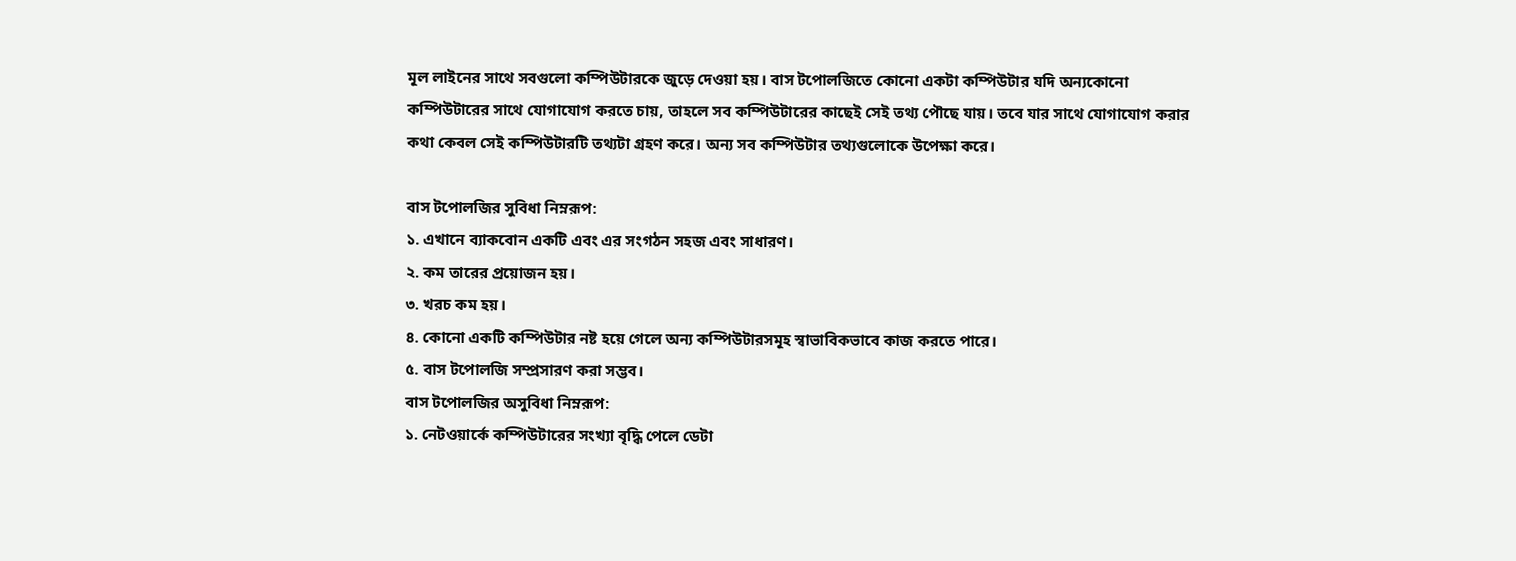মূল লাইনের সাথে সবগুলো কম্পিউটারকে জুড়ে দেওয়া হয়। বাস টপোলজিতে কোনো একটা কম্পিউটার যদি অন্যকোনো কম্পিউটারের সাথে যোগাযোগ করতে চায়, তাহলে সব কম্পিউটারের কাছেই সেই তথ্য পৌছে যায়। তবে যার সাথে যোগাযোগ করার কথা কেবল সেই কম্পিউটারটি তথ্যটা গ্রহণ করে। অন্য সব কম্পিউটার তথ্যগুলোকে উপেক্ষা করে।

বাস টপোলজির সুবিধা নিম্নরূপ:
১. এখানে ব্যাকবোন একটি এবং এর সংগঠন সহজ এবং সাধারণ।
২. কম তারের প্রয়োজন হয়।
৩. খরচ কম হয়।
৪. কোনো একটি কম্পিউটার নষ্ট হয়ে গেলে অন্য কম্পিউটারসমূহ স্বাভাবিকভাবে কাজ করতে পারে।
৫. বাস টপোলজি সম্প্রসারণ করা সম্ভব।
বাস টপোলজির অসুবিধা নিম্নরূপ:
১. নেটওয়ার্কে কম্পিউটারের সংখ্যা বৃদ্ধি পেলে ডেটা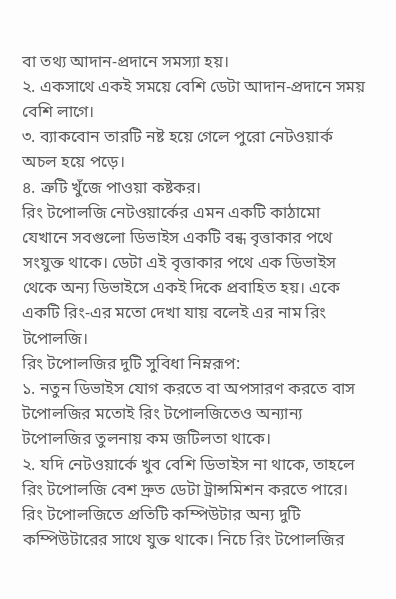বা তথ্য আদান-প্রদানে সমস্যা হয়।
২. একসাথে একই সময়ে বেশি ডেটা আদান-প্রদানে সময় বেশি লাগে।
৩. ব্যাকবোন তারটি নষ্ট হয়ে গেলে পুরো নেটওয়ার্ক অচল হয়ে পড়ে।
৪. ত্রুটি খুঁজে পাওয়া কষ্টকর।
রিং টপোলজি নেটওয়ার্কের এমন একটি কাঠামো যেখানে সবগুলো ডিভাইস একটি বন্ধ বৃত্তাকার পথে সংযুক্ত থাকে। ডেটা এই বৃত্তাকার পথে এক ডিভাইস থেকে অন্য ডিভাইসে একই দিকে প্রবাহিত হয়। একে একটি রিং-এর মতো দেখা যায় বলেই এর নাম রিং টপোলজি।
রিং টপোলজির দুটি সুবিধা নিম্নরূপ:
১. নতুন ডিভাইস যোগ করতে বা অপসারণ করতে বাস টপোলজির মতোই রিং টপোলজিতেও অন্যান্য টপোলজির তুলনায় কম জটিলতা থাকে।
২. যদি নেটওয়ার্কে খুব বেশি ডিভাইস না থাকে, তাহলে রিং টপোলজি বেশ দ্রুত ডেটা ট্রান্সমিশন করতে পারে।
রিং টপোলজিতে প্রতিটি কম্পিউটার অন্য দুটি কম্পিউটারের সাথে যুক্ত থাকে। নিচে রিং টপোলজির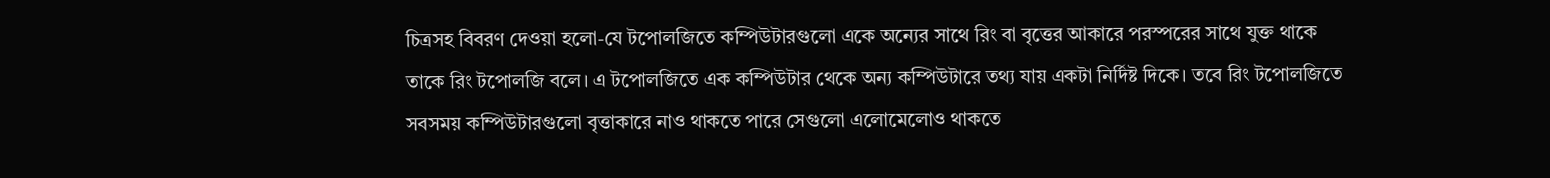চিত্রসহ বিবরণ দেওয়া হলো-যে টপোলজিতে কম্পিউটারগুলো একে অন্যের সাথে রিং বা বৃত্তের আকারে পরস্পরের সাথে যুক্ত থাকে তাকে রিং টপোলজি বলে। এ টপোলজিতে এক কম্পিউটার থেকে অন্য কম্পিউটারে তথ্য যায় একটা নির্দিষ্ট দিকে। তবে রিং টপোলজিতে সবসময় কম্পিউটারগুলো বৃত্তাকারে নাও থাকতে পারে সেগুলো এলোমেলোও থাকতে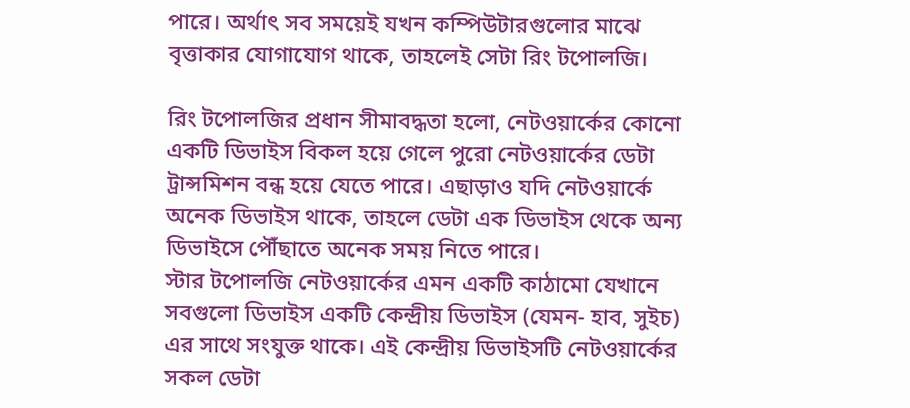পারে। অর্থাৎ সব সময়েই যখন কম্পিউটারগুলোর মাঝে বৃত্তাকার যোগাযোগ থাকে, তাহলেই সেটা রিং টপোলজি।

রিং টপোলজির প্রধান সীমাবদ্ধতা হলো, নেটওয়ার্কের কোনো একটি ডিভাইস বিকল হয়ে গেলে পুরো নেটওয়ার্কের ডেটা ট্রান্সমিশন বন্ধ হয়ে যেতে পারে। এছাড়াও যদি নেটওয়ার্কে অনেক ডিভাইস থাকে, তাহলে ডেটা এক ডিভাইস থেকে অন্য ডিভাইসে পৌঁছাতে অনেক সময় নিতে পারে।
স্টার টপোলজি নেটওয়ার্কের এমন একটি কাঠামো যেখানে সবগুলো ডিভাইস একটি কেন্দ্রীয় ডিভাইস (যেমন- হাব, সুইচ) এর সাথে সংযুক্ত থাকে। এই কেন্দ্রীয় ডিভাইসটি নেটওয়ার্কের সকল ডেটা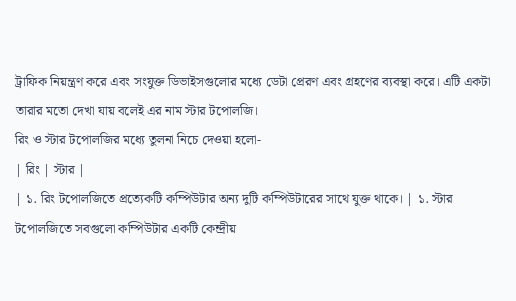ট্রাফিক নিয়ন্ত্রণ করে এবং সংযুক্ত ডিভাইসগুলোর মধ্যে ডেটা প্রেরণ এবং গ্রহণের ব্যবস্থা করে। এটি একটা তারার মতো দেখা যায় বলেই এর নাম স্টার টপোলজি।
রিং ও স্টার টপোলজির মধ্যে তুলনা নিচে দেওয়া হলো-
| রিং | স্টার |
| ১. রিং টপোলজিতে প্রত্যেকটি কম্পিউটার অন্য দুটি কম্পিউটারের সাথে যুক্ত থাকে। | ১. স্টার টপোলজিতে সবগুলো কম্পিউটার একটি কেন্দ্রীয়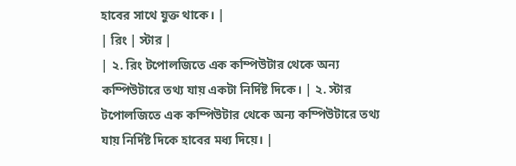হাবের সাথে যুক্ত থাকে। |
| রিং | স্টার |
| ২. রিং টপোলজিতে এক কম্পিউটার থেকে অন্য কম্পিউটারে তথ্য যায় একটা নির্দিষ্ট দিকে। | ২. স্টার টপোলজিতে এক কম্পিউটার থেকে অন্য কম্পিউটারে তথ্য যায় নির্দিষ্ট দিকে হাবের মধ্য দিয়ে। |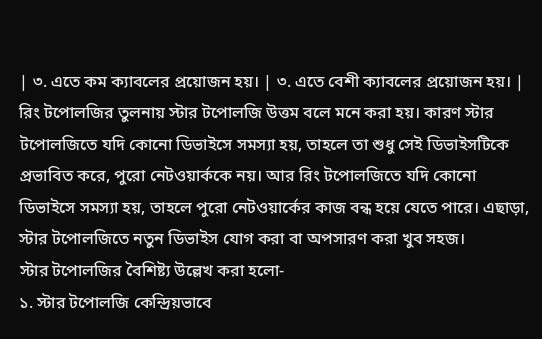| ৩. এতে কম ক্যাবলের প্রয়োজন হয়। | ৩. এতে বেশী ক্যাবলের প্রয়োজন হয়। |
রিং টপোলজির তুলনায় স্টার টপোলজি উত্তম বলে মনে করা হয়। কারণ স্টার টপোলজিতে যদি কোনো ডিভাইসে সমস্যা হয়, তাহলে তা শুধু সেই ডিভাইসটিকে প্রভাবিত করে, পুরো নেটওয়ার্ককে নয়। আর রিং টপোলজিতে যদি কোনো ডিভাইসে সমস্যা হয়, তাহলে পুরো নেটওয়ার্কের কাজ বন্ধ হয়ে যেতে পারে। এছাড়া, স্টার টপোলজিতে নতুন ডিভাইস যোগ করা বা অপসারণ করা খুব সহজ।
স্টার টপোলজির বৈশিষ্ট্য উল্লেখ করা হলো-
১. স্টার টপোলজি কেন্দ্রিয়ভাবে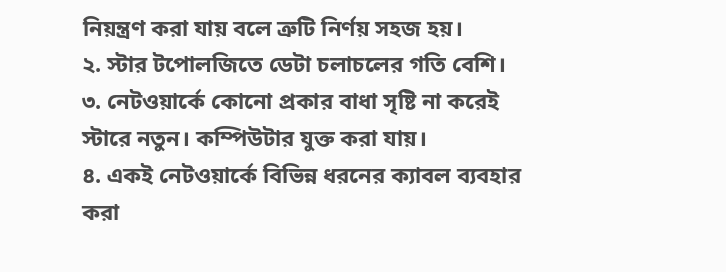নিয়ন্ত্রণ করা যায় বলে ত্রুটি নির্ণয় সহজ হয়।
২. স্টার টপোলজিতে ডেটা চলাচলের গতি বেশি।
৩. নেটওয়ার্কে কোনো প্রকার বাধা সৃষ্টি না করেই স্টারে নতুন। কম্পিউটার যুক্ত করা যায়।
৪. একই নেটওয়ার্কে বিভিন্ন ধরনের ক্যাবল ব্যবহার করা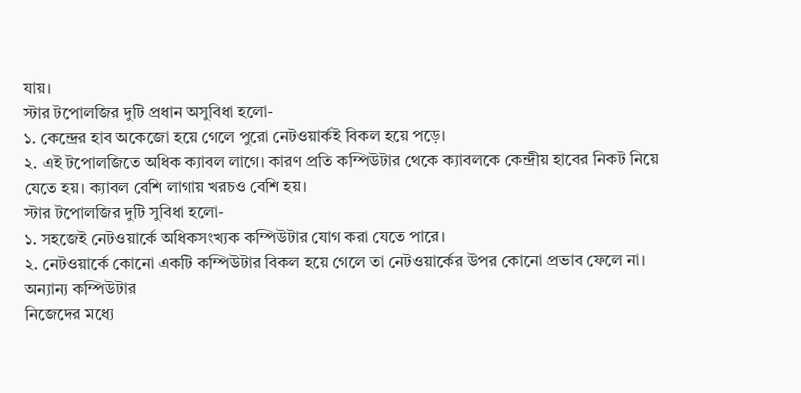যায়।
স্টার টপোলজির দুটি প্রধান অসুবিধা হলো-
১. কেন্দ্রের হাব অকেজো হয়ে গেলে পুরো নেটওয়ার্কই বিকল হয়ে পড়ে।
২. এই টপোলজিতে অধিক ক্যাবল লাগে। কারণ প্রতি কম্পিউটার থেকে ক্যাবলকে কেন্দ্রীয় হাবের নিকট নিয়ে যেতে হয়। ক্যাবল বেশি লাগায় খরচও বেশি হয়।
স্টার টপোলজির দুটি সুবিধা হলো-
১. সহজেই নেটওয়ার্কে অধিকসংখ্যক কম্পিউটার যোগ করা যেতে পারে।
২. নেটওয়ার্কে কোনো একটি কম্পিউটার বিকল হয়ে গেলে তা নেটওয়ার্কের উপর কোনো প্রভাব ফেলে না। অন্যান্য কম্পিউটার
নিজেদের মধ্যে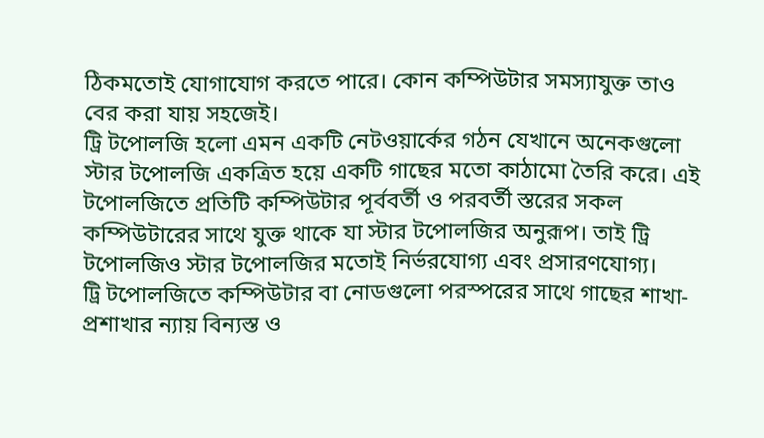ঠিকমতোই যোগাযোগ করতে পারে। কোন কম্পিউটার সমস্যাযুক্ত তাও বের করা যায় সহজেই।
ট্রি টপোলজি হলো এমন একটি নেটওয়ার্কের গঠন যেখানে অনেকগুলো স্টার টপোলজি একত্রিত হয়ে একটি গাছের মতো কাঠামো তৈরি করে। এই টপোলজিতে প্রতিটি কম্পিউটার পূর্ববর্তী ও পরবর্তী স্তরের সকল কম্পিউটারের সাথে যুক্ত থাকে যা স্টার টপোলজির অনুরূপ। তাই ট্রি টপোলজিও স্টার টপোলজির মতোই নির্ভরযোগ্য এবং প্রসারণযোগ্য।
ট্রি টপোলজিতে কম্পিউটার বা নোডগুলো পরস্পরের সাথে গাছের শাখা-প্রশাখার ন্যায় বিন্যস্ত ও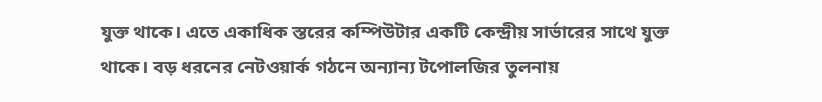যুক্ত থাকে। এতে একাধিক স্তরের কম্পিউটার একটি কেন্দ্রীয় সার্ভারের সাথে যুক্ত থাকে। বড় ধরনের নেটওয়ার্ক গঠনে অন্যান্য টপোলজির তুলনায়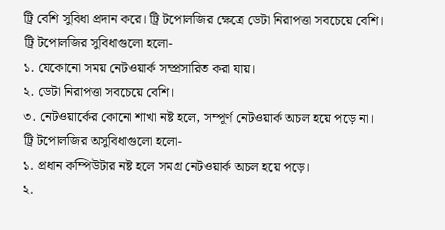ট্রি বেশি সুবিধা প্রদান করে। ট্রি টপোলজির ক্ষেত্রে ডেটা নিরাপত্তা সবচেয়ে বেশি।
ট্রি টপোলজির সুবিধাগুলো হলো-
১. যেকোনো সময় নেটওয়ার্ক সম্প্রসারিত করা যায়।
২. ডেটা নিরাপত্তা সবচেয়ে বেশি।
৩. নেটওয়ার্কের কোনো শাখা নষ্ট হলে, সম্পূর্ণ নেটওয়ার্ক অচল হয়ে পড়ে না।
ট্রি টপোলজির অসুবিধাগুলো হলো-
১. প্রধান কম্পিউটার নষ্ট হলে সমগ্র নেটওয়ার্ক অচল হয়ে পড়ে।
২.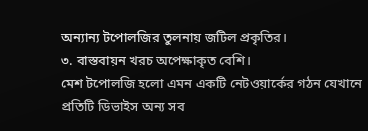অন্যান্য টপোলজির তুলনায় জটিল প্রকৃতির।
৩. বাস্তবায়ন খরচ অপেক্ষাকৃত বেশি।
মেশ টপোলজি হলো এমন একটি নেটওয়ার্কের গঠন যেখানে প্রতিটি ডিভাইস অন্য সব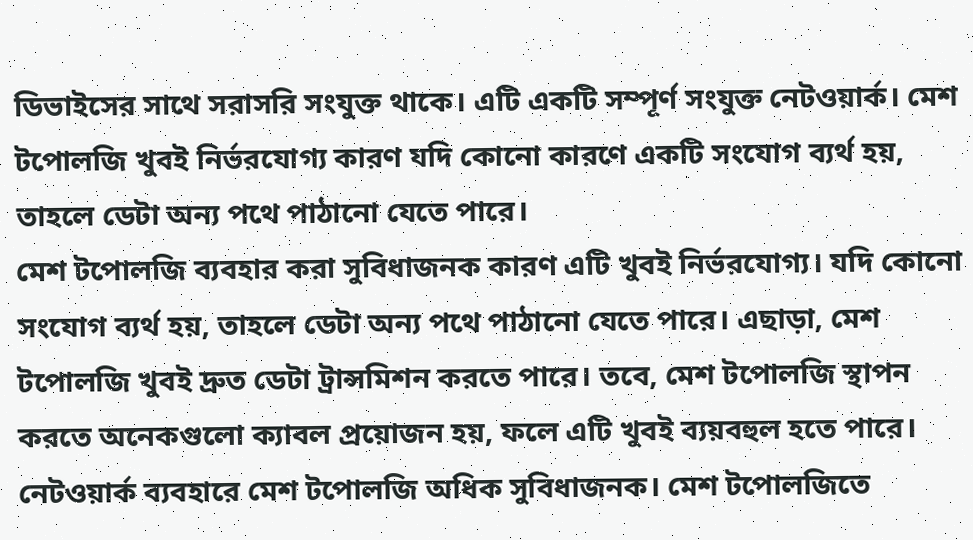ডিভাইসের সাথে সরাসরি সংযুক্ত থাকে। এটি একটি সম্পূর্ণ সংযুক্ত নেটওয়ার্ক। মেশ টপোলজি খুবই নির্ভরযোগ্য কারণ যদি কোনো কারণে একটি সংযোগ ব্যর্থ হয়, তাহলে ডেটা অন্য পথে পাঠানো যেতে পারে।
মেশ টপোলজি ব্যবহার করা সুবিধাজনক কারণ এটি খুবই নির্ভরযোগ্য। যদি কোনো সংযোগ ব্যর্থ হয়, তাহলে ডেটা অন্য পথে পাঠানো যেতে পারে। এছাড়া, মেশ টপোলজি খুবই দ্রুত ডেটা ট্রান্সমিশন করতে পারে। তবে, মেশ টপোলজি স্থাপন করতে অনেকগুলো ক্যাবল প্রয়োজন হয়, ফলে এটি খুবই ব্যয়বহুল হতে পারে।
নেটওয়ার্ক ব্যবহারে মেশ টপোলজি অধিক সুবিধাজনক। মেশ টপোলজিতে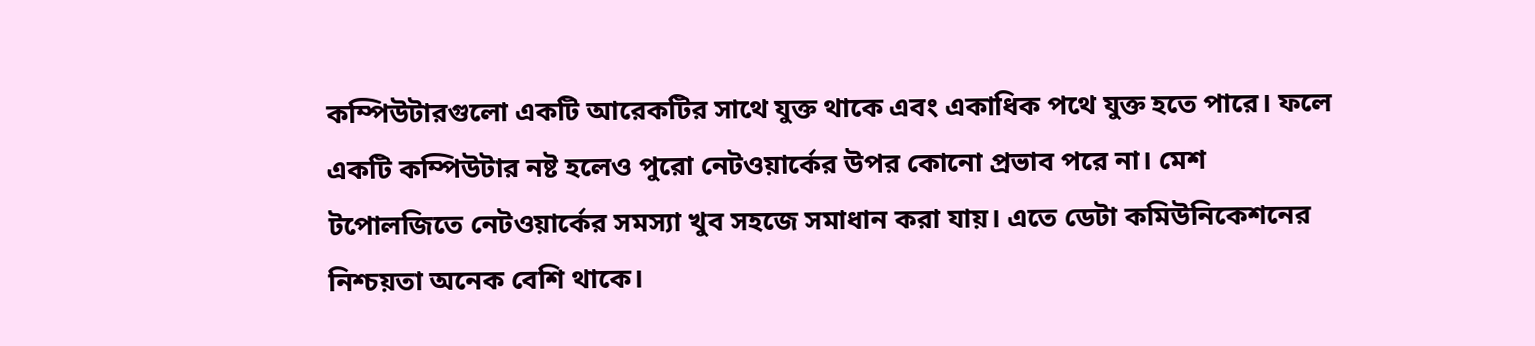কম্পিউটারগুলো একটি আরেকটির সাথে যুক্ত থাকে এবং একাধিক পথে যুক্ত হতে পারে। ফলে একটি কম্পিউটার নষ্ট হলেও পুরো নেটওয়ার্কের উপর কোনো প্রভাব পরে না। মেশ টপোলজিতে নেটওয়ার্কের সমস্যা খুব সহজে সমাধান করা যায়। এতে ডেটা কমিউনিকেশনের নিশ্চয়তা অনেক বেশি থাকে।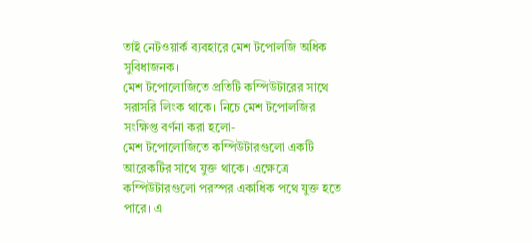তাই নেটওয়ার্ক ব্যবহারে মেশ টপোলজি অধিক সুবিধাজনক।
মেশ টপোলোজিতে প্রতিটি কম্পিউটারের সাথে সরাসরি লিংক থাকে। নিচে মেশ টপোলজির সংক্ষিপ্ত বর্ণনা করা হলো-
মেশ টপোলোজিতে কম্পিউটারগুলো একটি আরেকটির সাথে যুক্ত থাকে। এক্ষেত্রে কম্পিউটারগুলো পরস্পর একাধিক পথে যুক্ত হতে পারে। এ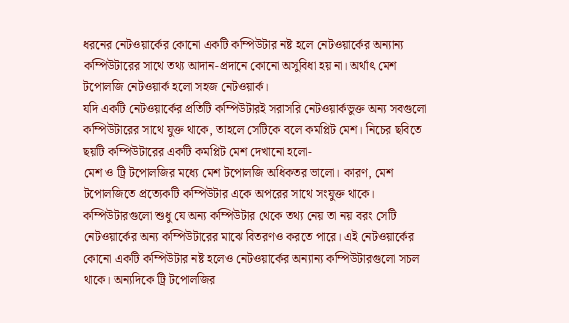ধরনের নেটওয়ার্কের কোনো একটি কম্পিউটার নষ্ট হলে নেটওয়ার্কের অন্যান্য কম্পিউটারের সাথে তথ্য আদান-প্রদানে কোনো অসুবিধা হয় না। অর্থাৎ মেশ টপোলজি নেটওয়ার্ক হলো সহজ নেটওয়ার্ক।
যদি একটি নেটওয়ার্কের প্রতিটি কম্পিউটারই সরাসরি নেটওয়ার্কভুক্ত অন্য সবগুলো কম্পিউটারের সাথে যুক্ত থাকে, তাহলে সেটিকে বলে কমপ্লিট মেশ। নিচের ছবিতে ছয়টি কম্পিউটারের একটি কমপ্লিট মেশ দেখানো হলো-
মেশ ও ট্রি টপোলজির মধ্যে মেশ টপোলজি অধিকতর ভালো। কারণ, মেশ টপোলজিতে প্রত্যেকটি কম্পিউটার একে অপরের সাথে সংযুক্ত থাকে। কম্পিউটারগুলো শুধু যে অন্য কম্পিউটার থেকে তথ্য নেয় তা নয় বরং সেটি নেটওয়ার্কের অন্য কম্পিউটারের মাঝে বিতরণও করতে পারে। এই নেটওয়ার্কের কোনো একটি কম্পিউটার নষ্ট হলেও নেটওয়ার্কের অন্যান্য কম্পিউটারগুলো সচল থাকে। অন্যদিকে ট্রি টপোলজির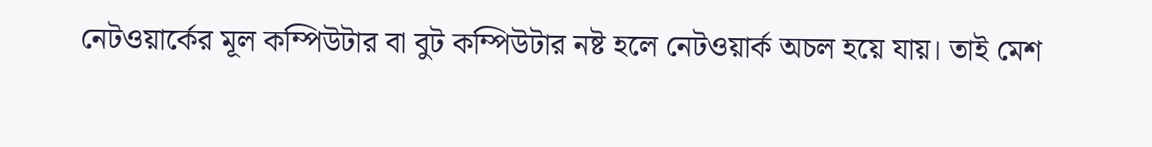নেটওয়ার্কের মূল কম্পিউটার বা বুট কম্পিউটার নষ্ট হলে নেটওয়ার্ক অচল হয়ে যায়। তাই মেশ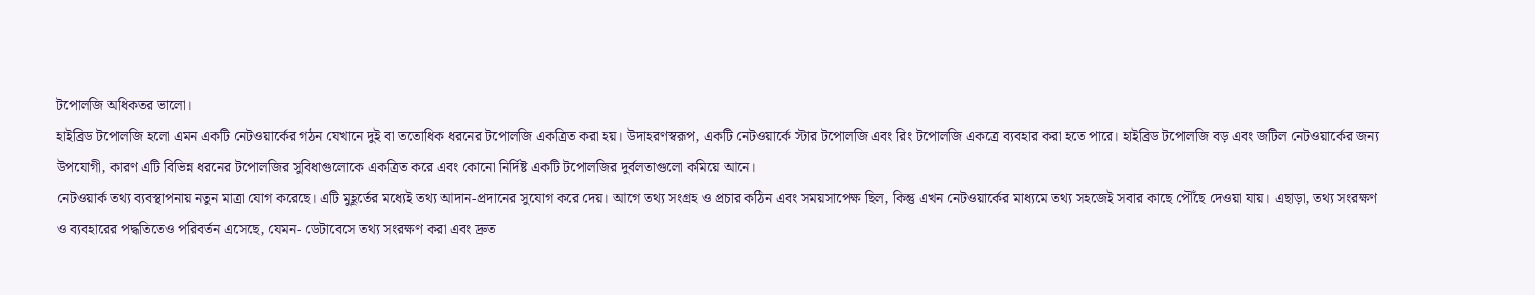টপোলজি অধিকতর ভালো।
হাইব্রিড টপোলজি হলো এমন একটি নেটওয়ার্কের গঠন যেখানে দুই বা ততোধিক ধরনের টপোলজি একত্রিত করা হয়। উদাহরণস্বরূপ, একটি নেটওয়ার্কে স্টার টপোলজি এবং রিং টপোলজি একত্রে ব্যবহার করা হতে পারে। হাইব্রিড টপোলজি বড় এবং জটিল নেটওয়ার্কের জন্য উপযোগী, কারণ এটি বিভিন্ন ধরনের টপোলজির সুবিধাগুলোকে একত্রিত করে এবং কোনো নির্দিষ্ট একটি টপোলজির দুর্বলতাগুলো কমিয়ে আনে।
নেটওয়ার্ক তথ্য ব্যবস্থাপনায় নতুন মাত্রা যোগ করেছে। এটি মুহূর্তের মধ্যেই তথ্য আদান-প্রদানের সুযোগ করে দেয়। আগে তথ্য সংগ্রহ ও প্রচার কঠিন এবং সময়সাপেক্ষ ছিল, কিন্তু এখন নেটওয়ার্কের মাধ্যমে তথ্য সহজেই সবার কাছে পৌঁছে দেওয়া যায়। এছাড়া, তথ্য সংরক্ষণ ও ব্যবহারের পদ্ধতিতেও পরিবর্তন এসেছে, যেমন- ডেটাবেসে তথ্য সংরক্ষণ করা এবং দ্রুত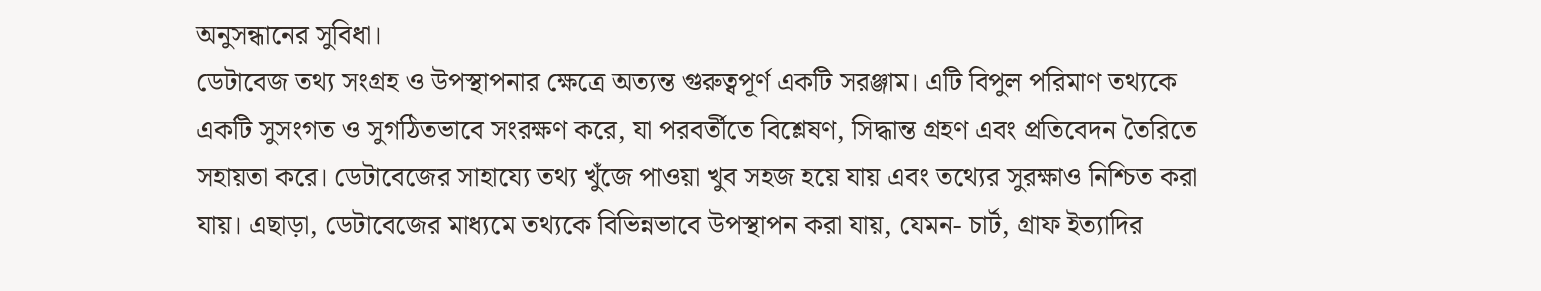অনুসন্ধানের সুবিধা।
ডেটাবেজ তথ্য সংগ্রহ ও উপস্থাপনার ক্ষেত্রে অত্যন্ত গুরুত্বপূর্ণ একটি সরঞ্জাম। এটি বিপুল পরিমাণ তথ্যকে একটি সুসংগত ও সুগঠিতভাবে সংরক্ষণ করে, যা পরবর্তীতে বিশ্লেষণ, সিদ্ধান্ত গ্রহণ এবং প্রতিবেদন তৈরিতে সহায়তা করে। ডেটাবেজের সাহায্যে তথ্য খুঁজে পাওয়া খুব সহজ হয়ে যায় এবং তথ্যের সুরক্ষাও নিশ্চিত করা যায়। এছাড়া, ডেটাবেজের মাধ্যমে তথ্যকে বিভিন্নভাবে উপস্থাপন করা যায়, যেমন- চার্ট, গ্রাফ ইত্যাদির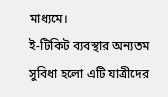মাধ্যমে।
ই-টিকিট ব্যবস্থার অন্যতম সুবিধা হলো এটি যাত্রীদের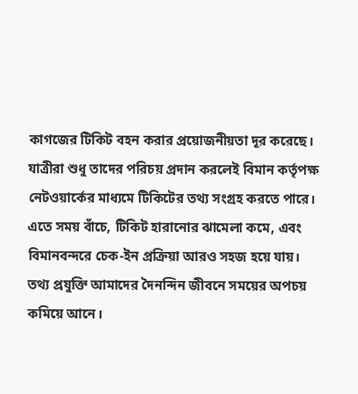কাগজের টিকিট বহন করার প্রয়োজনীয়তা দূর করেছে। যাত্রীরা শুধু তাদের পরিচয় প্রদান করলেই বিমান কর্তৃপক্ষ নেটওয়ার্কের মাধ্যমে টিকিটের তথ্য সংগ্রহ করতে পারে। এতে সময় বাঁচে, টিকিট হারানোর ঝামেলা কমে, এবং বিমানবন্দরে চেক-ইন প্রক্রিয়া আরও সহজ হয়ে যায়।
তথ্য প্রযুক্তি আমাদের দৈনন্দিন জীবনে সময়ের অপচয় কমিয়ে আনে।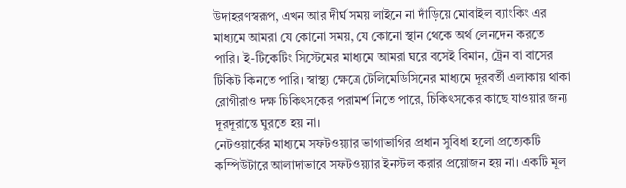উদাহরণস্বরূপ, এখন আর দীর্ঘ সময় লাইনে না দাঁড়িয়ে মোবাইল ব্যাংকিং এর মাধ্যমে আমরা যে কোনো সময়, যে কোনো স্থান থেকে অর্থ লেনদেন করতে পারি। ই-টিকেটিং সিস্টেমের মাধ্যমে আমরা ঘরে বসেই বিমান, ট্রেন বা বাসের টিকিট কিনতে পারি। স্বাস্থ্য ক্ষেত্রে টেলিমেডিসিনের মাধ্যমে দূরবর্তী এলাকায় থাকা রোগীরাও দক্ষ চিকিৎসকের পরামর্শ নিতে পারে, চিকিৎসকের কাছে যাওয়ার জন্য দূরদূরান্তে ঘুরতে হয় না।
নেটওয়ার্কের মাধ্যমে সফটওয়্যার ভাগাভাগির প্রধান সুবিধা হলো প্রত্যেকটি কম্পিউটারে আলাদাভাবে সফটওয়্যার ইনস্টল করার প্রয়োজন হয় না। একটি মূল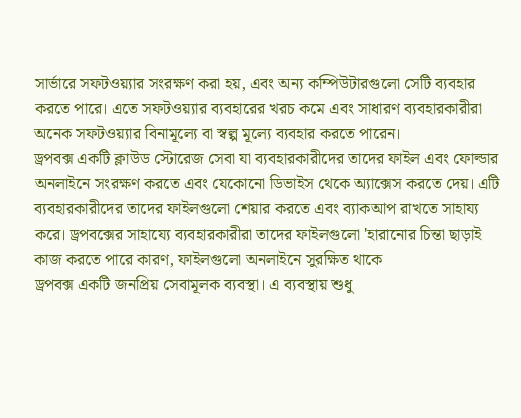সার্ভারে সফটওয়্যার সংরক্ষণ করা হয়, এবং অন্য কম্পিউটারগুলো সেটি ব্যবহার করতে পারে। এতে সফটওয়্যার ব্যবহারের খরচ কমে এবং সাধারণ ব্যবহারকারীরা অনেক সফটওয়্যার বিনামূল্যে বা স্বল্প মূল্যে ব্যবহার করতে পারেন।
ড্রপবক্স একটি ক্লাউড স্টোরেজ সেবা যা ব্যবহারকারীদের তাদের ফাইল এবং ফোল্ডার অনলাইনে সংরক্ষণ করতে এবং যেকোনো ডিভাইস থেকে অ্যাক্সেস করতে দেয়। এটি ব্যবহারকারীদের তাদের ফাইলগুলো শেয়ার করতে এবং ব্যাকআপ রাখতে সাহায্য করে। ড্রপবক্সের সাহায্যে ব্যবহারকারীরা তাদের ফাইলগুলো 'হারানোর চিন্তা ছাড়াই কাজ করতে পারে কারণ, ফাইলগুলো অনলাইনে সুরক্ষিত থাকে
ড্রপবক্স একটি জনপ্রিয় সেবামূলক ব্যবস্থা। এ ব্যবস্থায় শুধু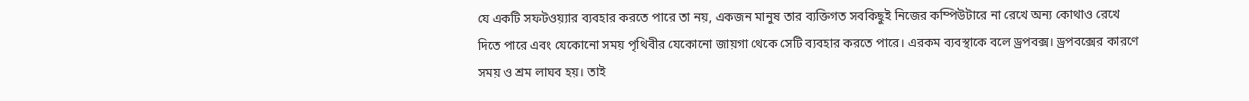যে একটি সফটওয়্যার ব্যবহার করতে পারে তা নয়, একজন মানুষ তার ব্যক্তিগত সবকিছুই নিজের কম্পিউটারে না রেখে অন্য কোথাও রেখে দিতে পারে এবং যেকোনো সময় পৃথিবীর যেকোনো জায়গা থেকে সেটি ব্যবহার করতে পারে। এরকম ব্যবস্থাকে বলে ড্রপবক্স। ড্রপবক্সের কারণে সময় ও শ্রম লাঘব হয়। তাই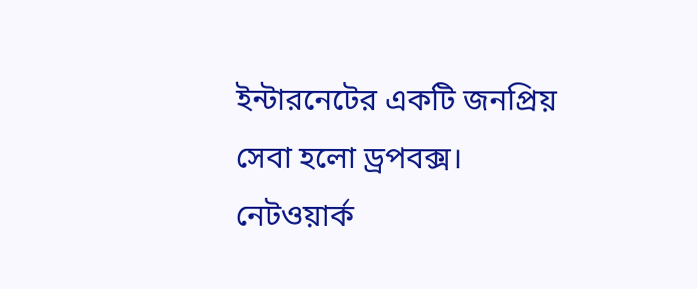ইন্টারনেটের একটি জনপ্রিয় সেবা হলো ড্রপবক্স।
নেটওয়ার্ক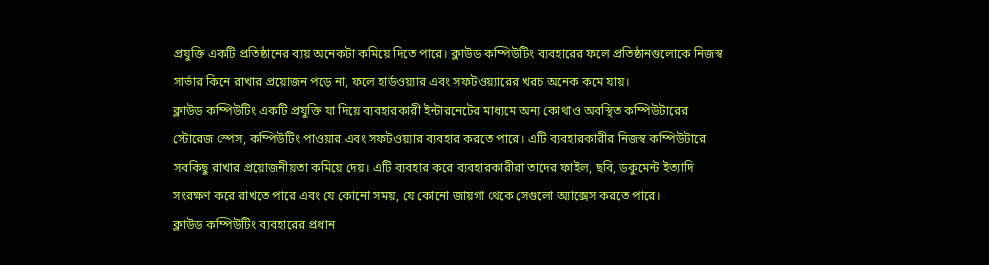প্রযুক্তি একটি প্রতিষ্ঠানের ব্যয় অনেকটা কমিয়ে দিতে পারে। ক্লাউড কম্পিউটিং ব্যবহারের ফলে প্রতিষ্ঠানগুলোকে নিজস্ব সার্ভার কিনে রাখার প্রয়োজন পড়ে না, ফলে হার্ডওয়্যার এবং সফটওয়্যারের খরচ অনেক কমে যায়।
ক্লাউড কম্পিউটিং একটি প্রযুক্তি যা দিয়ে ব্যবহারকারী ইন্টারনেটের মাধ্যমে অন্য কোথাও অবস্থিত কম্পিউটারের স্টোরেজ স্পেস, কম্পিউটিং পাওয়ার এবং সফটওয়্যার ব্যবহার করতে পারে। এটি ব্যবহারকারীর নিজস্ব কম্পিউটারে সবকিছু রাখার প্রয়োজনীয়তা কমিয়ে দেয়। এটি ব্যবহার করে ব্যবহারকারীরা তাদের ফাইল, ছবি, ডকুমেন্ট ইত্যাদি সংরক্ষণ করে রাখতে পারে এবং যে কোনো সময়, যে কোনো জায়গা থেকে সেগুলো অ্যাক্সেস করতে পারে।
ক্লাউড কম্পিউটিং ব্যবহারের প্রধান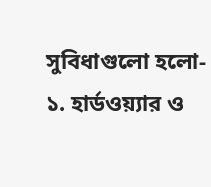সুবিধাগুলো হলো-
১. হার্ডওয়্যার ও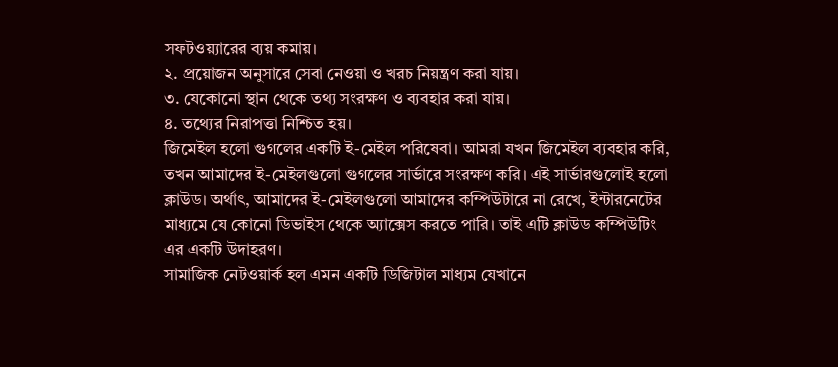সফটওয়্যারের ব্যয় কমায়।
২. প্রয়োজন অনুসারে সেবা নেওয়া ও খরচ নিয়ন্ত্রণ করা যায়।
৩. যেকোনো স্থান থেকে তথ্য সংরক্ষণ ও ব্যবহার করা যায়।
৪. তথ্যের নিরাপত্তা নিশ্চিত হয়।
জিমেইল হলো গুগলের একটি ই-মেইল পরিষেবা। আমরা যখন জিমেইল ব্যবহার করি, তখন আমাদের ই-মেইলগুলো গুগলের সার্ভারে সংরক্ষণ করি। এই সার্ভারগুলোই হলো ক্লাউড। অর্থাৎ, আমাদের ই-মেইলগুলো আমাদের কম্পিউটারে না রেখে, ইন্টারনেটের মাধ্যমে যে কোনো ডিভাইস থেকে অ্যাক্সেস করতে পারি। তাই এটি ক্লাউড কম্পিউটিং এর একটি উদাহরণ।
সামাজিক নেটওয়ার্ক হল এমন একটি ডিজিটাল মাধ্যম যেখানে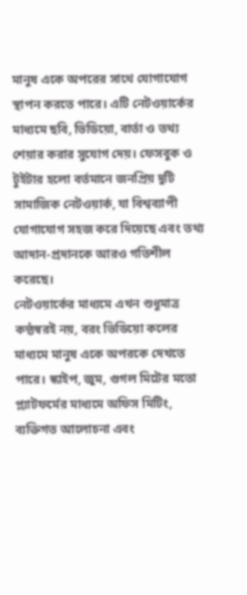মানুষ একে অপরের সাথে যোগাযোগ স্থাপন করতে পারে। এটি নেটওয়ার্কের মাধ্যমে ছবি, ভিডিয়ো, বার্তা ও তথ্য শেয়ার করার সুযোগ দেয়। ফেসবুক ও টুইটার হলো বর্তমানে জনপ্রিয় দুটি সামাজিক নেটওয়ার্ক, যা বিশ্বব্যাপী যোগাযোগ সহজ করে দিয়েছে এবং তথ্য আদান-প্রদানকে আরও গতিশীল করেছে।
নেটওয়ার্কের মাধ্যমে এখন শুধুমাত্র কন্ঠস্বরই নয়, বরং ভিডিয়ো কলের মাধ্যমে মানুষ একে অপরকে দেখতে পারে। স্কাইপ, জুম, গুগল মিটের মতো প্ল্যাটফর্মের মাধ্যমে অফিস মিটিং, ব্যক্তিগত আলোচনা এবং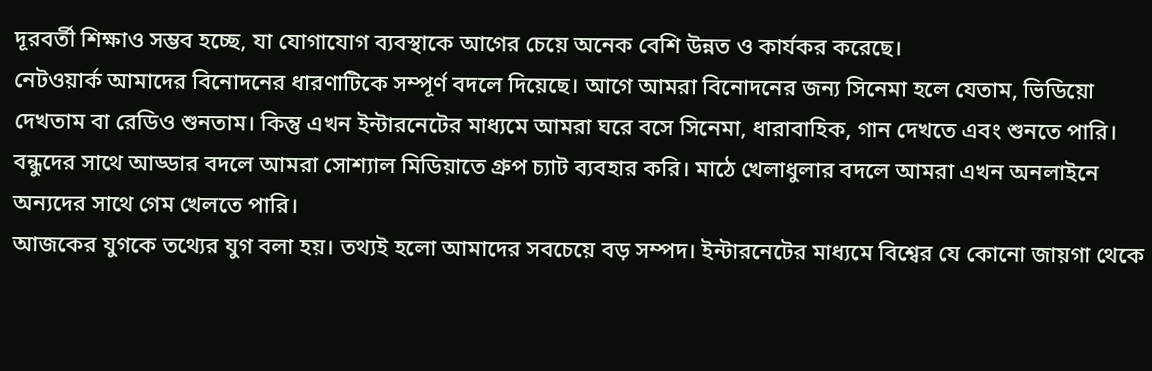দূরবর্তী শিক্ষাও সম্ভব হচ্ছে, যা যোগাযোগ ব্যবস্থাকে আগের চেয়ে অনেক বেশি উন্নত ও কার্যকর করেছে।
নেটওয়ার্ক আমাদের বিনোদনের ধারণাটিকে সম্পূর্ণ বদলে দিয়েছে। আগে আমরা বিনোদনের জন্য সিনেমা হলে যেতাম, ভিডিয়ো দেখতাম বা রেডিও শুনতাম। কিন্তু এখন ইন্টারনেটের মাধ্যমে আমরা ঘরে বসে সিনেমা, ধারাবাহিক, গান দেখতে এবং শুনতে পারি। বন্ধুদের সাথে আড্ডার বদলে আমরা সোশ্যাল মিডিয়াতে গ্রুপ চ্যাট ব্যবহার করি। মাঠে খেলাধুলার বদলে আমরা এখন অনলাইনে অন্যদের সাথে গেম খেলতে পারি।
আজকের যুগকে তথ্যের যুগ বলা হয়। তথ্যই হলো আমাদের সবচেয়ে বড় সম্পদ। ইন্টারনেটের মাধ্যমে বিশ্বের যে কোনো জায়গা থেকে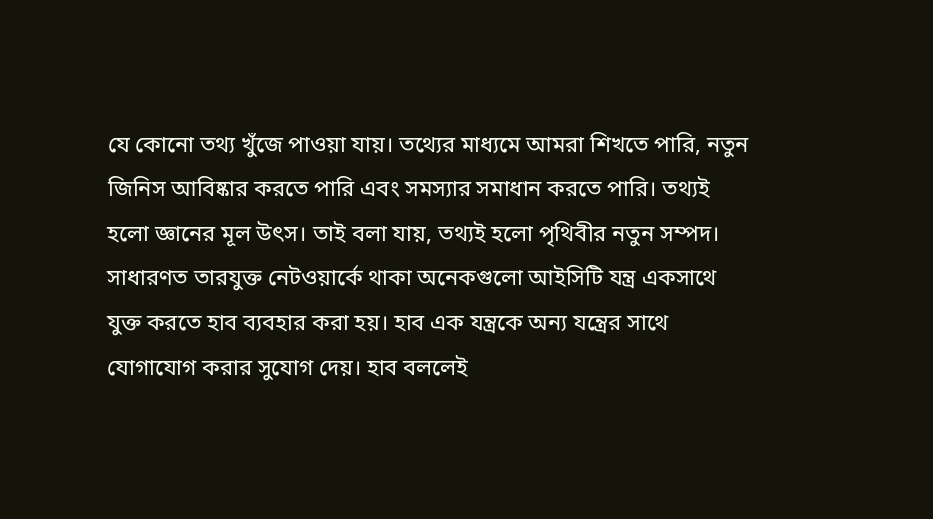যে কোনো তথ্য খুঁজে পাওয়া যায়। তথ্যের মাধ্যমে আমরা শিখতে পারি, নতুন জিনিস আবিষ্কার করতে পারি এবং সমস্যার সমাধান করতে পারি। তথ্যই হলো জ্ঞানের মূল উৎস। তাই বলা যায়, তথ্যই হলো পৃথিবীর নতুন সম্পদ।
সাধারণত তারযুক্ত নেটওয়ার্কে থাকা অনেকগুলো আইসিটি যন্ত্র একসাথে যুক্ত করতে হাব ব্যবহার করা হয়। হাব এক যন্ত্রকে অন্য যন্ত্রের সাথে যোগাযোগ করার সুযোগ দেয়। হাব বললেই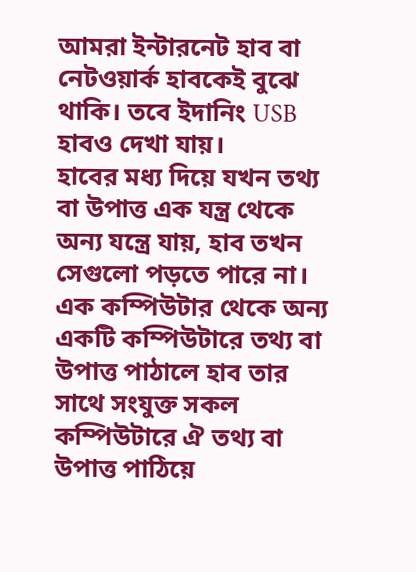আমরা ইন্টারনেট হাব বা নেটওয়ার্ক হাবকেই বুঝে থাকি। তবে ইদানিং USB হাবও দেখা যায়।
হাবের মধ্য দিয়ে যখন তথ্য বা উপাত্ত এক যন্ত্র থেকে অন্য যন্ত্রে যায়, হাব তখন সেগুলো পড়তে পারে না। এক কম্পিউটার থেকে অন্য একটি কম্পিউটারে তথ্য বা উপাত্ত পাঠালে হাব তার সাথে সংযুক্ত সকল কম্পিউটারে ঐ তথ্য বা উপাত্ত পাঠিয়ে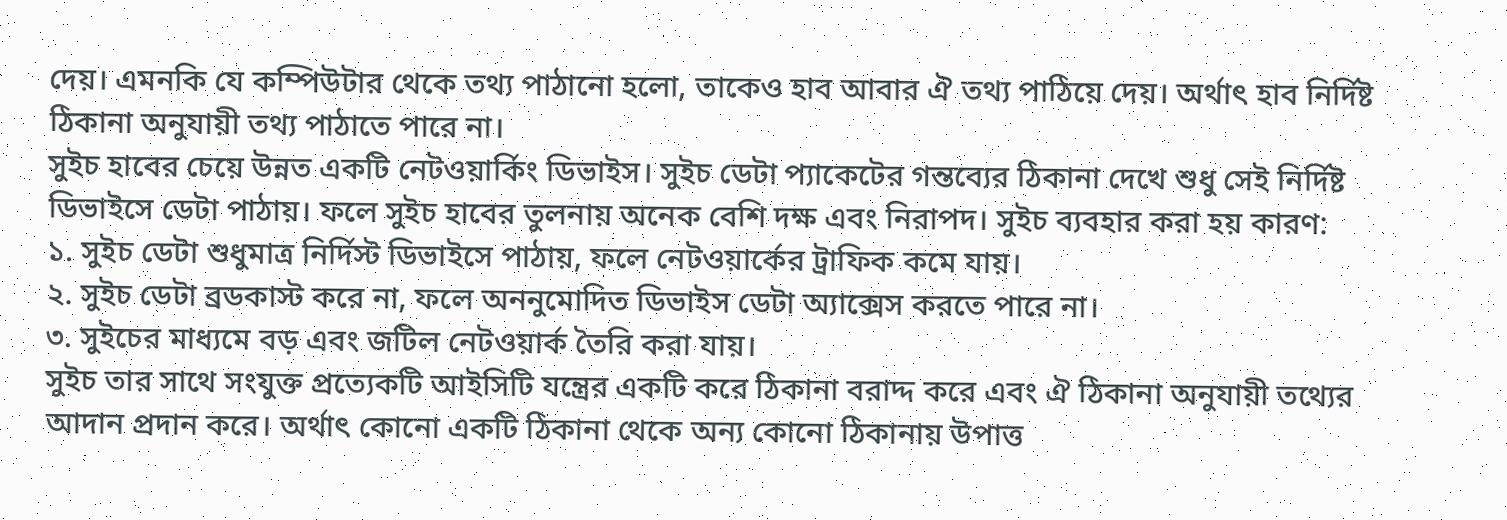দেয়। এমনকি যে কম্পিউটার থেকে তথ্য পাঠানো হলো, তাকেও হাব আবার ঐ তথ্য পাঠিয়ে দেয়। অর্থাৎ হাব নির্দিষ্ট ঠিকানা অনুযায়ী তথ্য পাঠাতে পারে না।
সুইচ হাবের চেয়ে উন্নত একটি নেটওয়ার্কিং ডিভাইস। সুইচ ডেটা প্যাকেটের গন্তব্যের ঠিকানা দেখে শুধু সেই নির্দিষ্ট ডিভাইসে ডেটা পাঠায়। ফলে সুইচ হাবের তুলনায় অনেক বেশি দক্ষ এবং নিরাপদ। সুইচ ব্যবহার করা হয় কারণ:
১. সুইচ ডেটা শুধুমাত্র নির্দিস্ট ডিভাইসে পাঠায়, ফলে নেটওয়ার্কের ট্রাফিক কমে যায়।
২. সুইচ ডেটা ব্রডকাস্ট করে না, ফলে অননুমোদিত ডিভাইস ডেটা অ্যাক্সেস করতে পারে না।
৩. সুইচের মাধ্যমে বড় এবং জটিল নেটওয়ার্ক তৈরি করা যায়।
সুইচ তার সাথে সংযুক্ত প্রত্যেকটি আইসিটি যন্ত্রের একটি করে ঠিকানা বরাদ্দ করে এবং ঐ ঠিকানা অনুযায়ী তথ্যের আদান প্রদান করে। অর্থাৎ কোনো একটি ঠিকানা থেকে অন্য কোনো ঠিকানায় উপাত্ত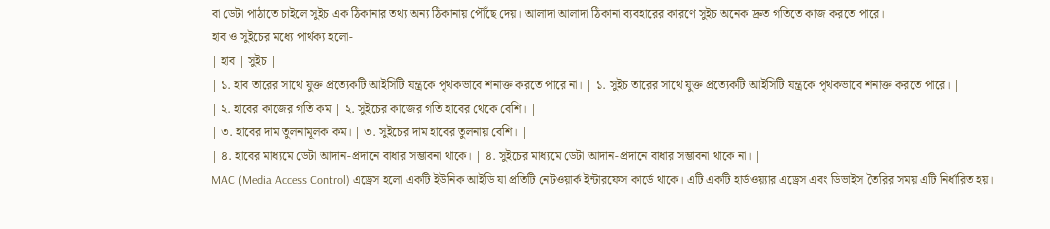বা ডেটা পাঠাতে চাইলে সুইচ এক ঠিকানার তথ্য অন্য ঠিকানায় পৌঁছে দেয়। আলাদা আলাদা ঠিকানা ব্যবহারের কারণে সুইচ অনেক দ্রুত গতিতে কাজ করতে পারে।
হাব ও সুইচের মধ্যে পার্থক্য হলো-
| হাব | সুইচ |
| ১. হাব তারের সাথে যুক্ত প্রত্যেকটি আইসিটি যন্ত্রকে পৃথকভাবে শনাক্ত করতে পারে না। | ১. সুইচ তারের সাথে যুক্ত প্রত্যেকটি আইসিটি যন্ত্রকে পৃথকভাবে শনাক্ত করতে পারে। |
| ২. হাবের কাজের গতি কম | ২. সুইচের কাজের গতি হাবের থেকে বেশি। |
| ৩. হাবের দাম তুলনামূলক কম। | ৩. সুইচের দাম হাবের তুলনায় বেশি। |
| ৪. হাবের মাধ্যমে ডেটা আদান-প্রদানে বাধার সম্ভাবনা থাকে। | ৪. সুইচের মাধ্যমে ডেটা আদান-প্রদানে বাধার সম্ভাবনা থাকে না। |
MAC (Media Access Control) এড্রেস হলো একটি ইউনিক আইডি যা প্রতিটি নেটওয়ার্ক ইন্টারফেস কার্ডে থাকে। এটি একটি হার্ডওয়্যার এড্রেস এবং ডিভাইস তৈরির সময় এটি নির্ধারিত হয়।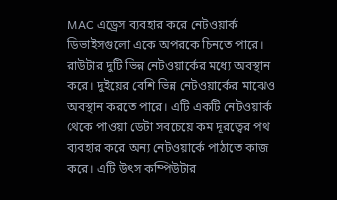MAC এড্রেস ব্যবহার করে নেটওয়ার্ক ডিভাইসগুলো একে অপরকে চিনতে পারে।
রাউটার দুটি ভিন্ন নেটওয়ার্কের মধ্যে অবস্থান করে। দুইয়ের বেশি ভিন্ন নেটওয়ার্কের মাঝেও অবস্থান করতে পারে। এটি একটি নেটওয়ার্ক থেকে পাওয়া ডেটা সবচেয়ে কম দূরত্বের পথ ব্যবহার করে অন্য নেটওয়ার্কে পাঠাতে কাজ করে। এটি উৎস কম্পিউটার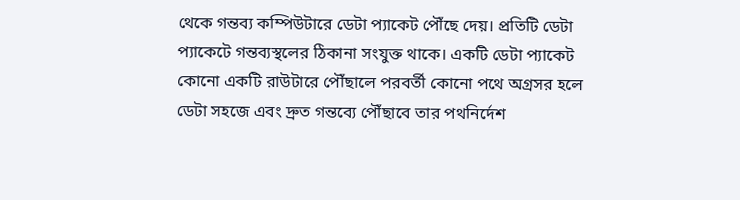থেকে গন্তব্য কম্পিউটারে ডেটা প্যাকেট পৌঁছে দেয়। প্রতিটি ডেটা প্যাকেটে গন্তব্যস্থলের ঠিকানা সংযুক্ত থাকে। একটি ডেটা প্যাকেট কোনো একটি রাউটারে পৌঁছালে পরবর্তী কোনো পথে অগ্রসর হলে ডেটা সহজে এবং দ্রুত গন্তব্যে পৌঁছাবে তার পথনির্দেশ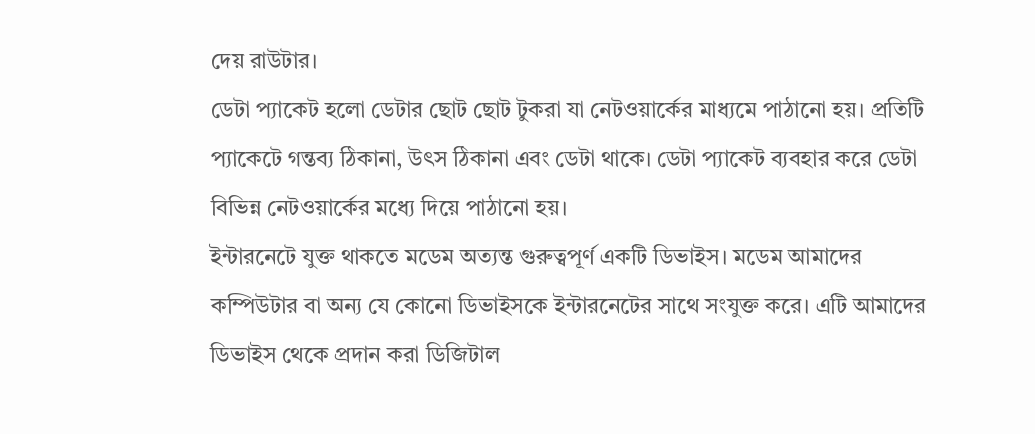দেয় রাউটার।
ডেটা প্যাকেট হলো ডেটার ছোট ছোট টুকরা যা নেটওয়ার্কের মাধ্যমে পাঠানো হয়। প্রতিটি প্যাকেটে গন্তব্য ঠিকানা, উৎস ঠিকানা এবং ডেটা থাকে। ডেটা প্যাকেট ব্যবহার করে ডেটা বিভিন্ন নেটওয়ার্কের মধ্যে দিয়ে পাঠানো হয়।
ইন্টারনেটে যুক্ত থাকতে মডেম অত্যন্ত গুরুত্বপূর্ণ একটি ডিভাইস। মডেম আমাদের কম্পিউটার বা অন্য যে কোনো ডিভাইসকে ইন্টারনেটের সাথে সংযুক্ত করে। এটি আমাদের ডিভাইস থেকে প্রদান করা ডিজিটাল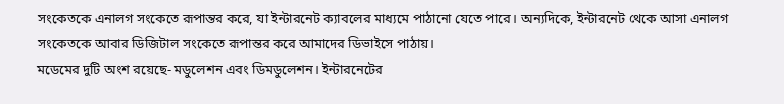সংকেতকে এনালগ সংকেতে রূপান্তর করে, যা ইন্টারনেট ক্যাবলের মাধ্যমে পাঠানো যেতে পারে। অন্যদিকে, ইন্টারনেট থেকে আসা এনালগ সংকেতকে আবার ডিজিটাল সংকেতে রূপান্তর করে আমাদের ডিভাইসে পাঠায়।
মডেমের দুটি অংশ রয়েছে- মডুলেশন এবং ডিমডুলেশন। ইন্টারনেটের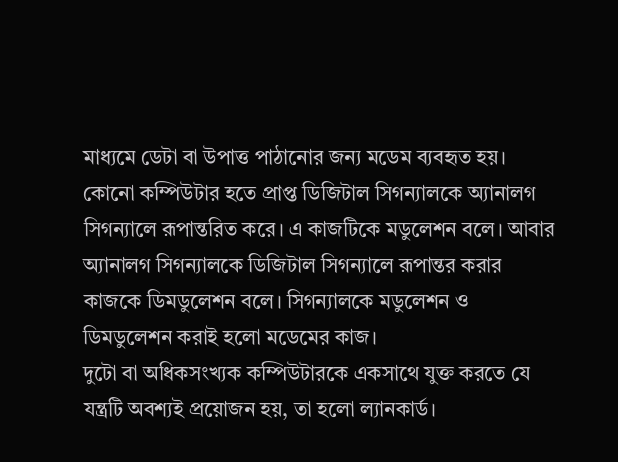মাধ্যমে ডেটা বা উপাত্ত পাঠানোর জন্য মডেম ব্যবহৃত হয়। কোনো কম্পিউটার হতে প্রাপ্ত ডিজিটাল সিগন্যালকে অ্যানালগ সিগন্যালে রূপান্তরিত করে। এ কাজটিকে মডুলেশন বলে। আবার অ্যানালগ সিগন্যালকে ডিজিটাল সিগন্যালে রূপান্তর করার কাজকে ডিমডুলেশন বলে। সিগন্যালকে মডুলেশন ও ডিমডুলেশন করাই হলো মডেমের কাজ।
দুটো বা অধিকসংখ্যক কম্পিউটারকে একসাথে যুক্ত করতে যে যন্ত্রটি অবশ্যই প্রয়োজন হয়, তা হলো ল্যানকার্ড।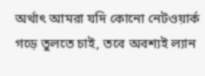অর্থাৎ আমরা যদি কোনো নেটওয়ার্ক গড়ে তুলতে চাই, তবে অবশ্যই ল্যান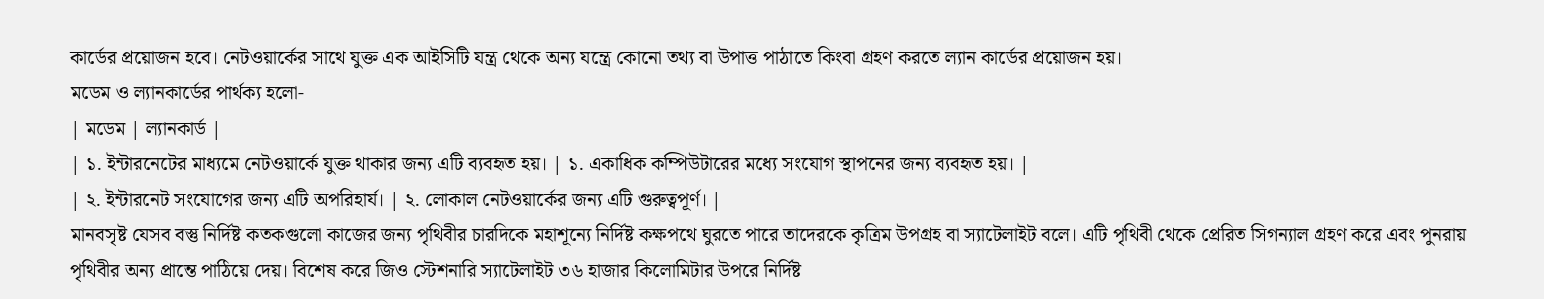কার্ডের প্রয়োজন হবে। নেটওয়ার্কের সাথে যুক্ত এক আইসিটি যন্ত্র থেকে অন্য যন্ত্রে কোনো তথ্য বা উপাত্ত পাঠাতে কিংবা গ্রহণ করতে ল্যান কার্ডের প্রয়োজন হয়।
মডেম ও ল্যানকার্ডের পার্থক্য হলো-
| মডেম | ল্যানকার্ড |
| ১. ইন্টারনেটের মাধ্যমে নেটওয়ার্কে যুক্ত থাকার জন্য এটি ব্যবহৃত হয়। | ১. একাধিক কম্পিউটারের মধ্যে সংযোগ স্থাপনের জন্য ব্যবহৃত হয়। |
| ২. ইন্টারনেট সংযোগের জন্য এটি অপরিহার্য। | ২. লোকাল নেটওয়ার্কের জন্য এটি গুরুত্বপূর্ণ। |
মানবসৃষ্ট যেসব বস্তু নির্দিষ্ট কতকগুলো কাজের জন্য পৃথিবীর চারদিকে মহাশূন্যে নির্দিষ্ট কক্ষপথে ঘুরতে পারে তাদেরকে কৃত্রিম উপগ্রহ বা স্যাটেলাইট বলে। এটি পৃথিবী থেকে প্রেরিত সিগন্যাল গ্রহণ করে এবং পুনরায় পৃথিবীর অন্য প্রান্তে পাঠিয়ে দেয়। বিশেষ করে জিও স্টেশনারি স্যাটেলাইট ৩৬ হাজার কিলোমিটার উপরে নির্দিষ্ট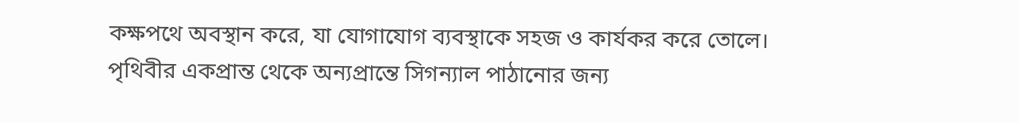কক্ষপথে অবস্থান করে, যা যোগাযোগ ব্যবস্থাকে সহজ ও কার্যকর করে তোলে।
পৃথিবীর একপ্রান্ত থেকে অন্যপ্রান্তে সিগন্যাল পাঠানোর জন্য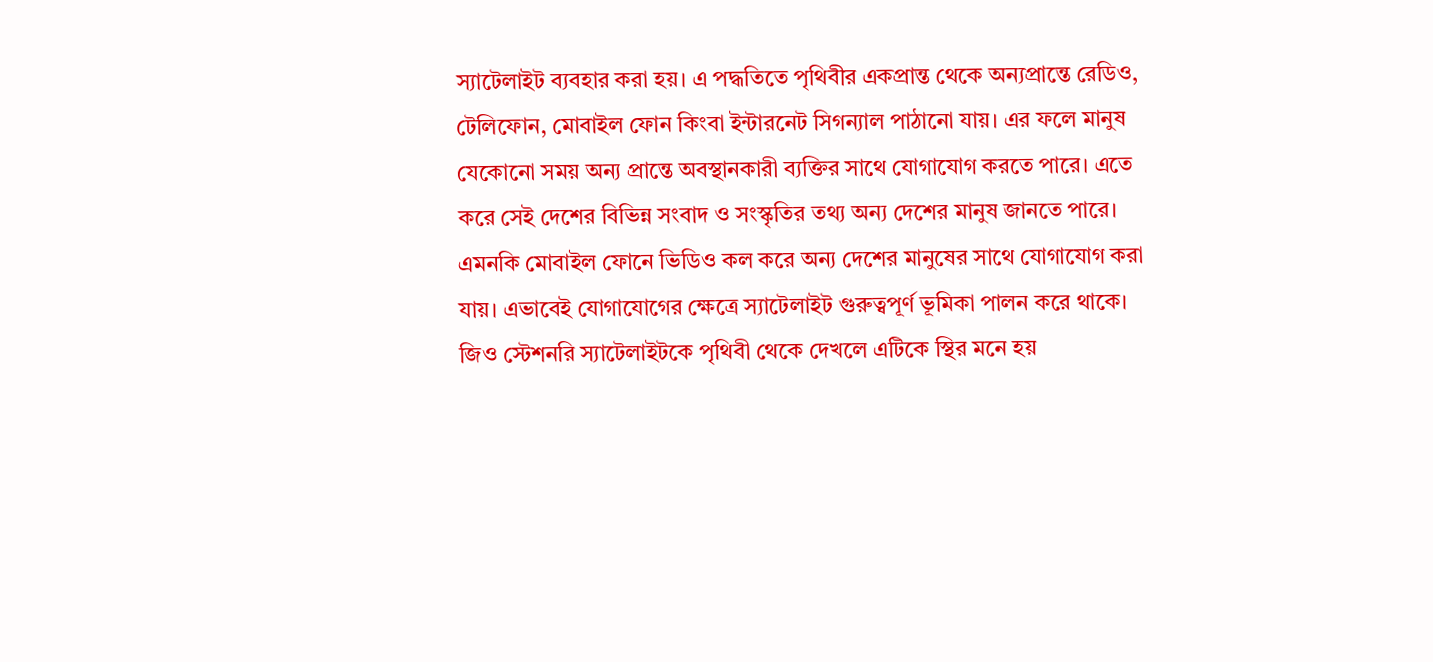স্যাটেলাইট ব্যবহার করা হয়। এ পদ্ধতিতে পৃথিবীর একপ্রান্ত থেকে অন্যপ্রান্তে রেডিও, টেলিফোন, মোবাইল ফোন কিংবা ইন্টারনেট সিগন্যাল পাঠানো যায়। এর ফলে মানুষ যেকোনো সময় অন্য প্রান্তে অবস্থানকারী ব্যক্তির সাথে যোগাযোগ করতে পারে। এতে করে সেই দেশের বিভিন্ন সংবাদ ও সংস্কৃতির তথ্য অন্য দেশের মানুষ জানতে পারে। এমনকি মোবাইল ফোনে ভিডিও কল করে অন্য দেশের মানুষের সাথে যোগাযোগ করা যায়। এভাবেই যোগাযোগের ক্ষেত্রে স্যাটেলাইট গুরুত্বপূর্ণ ভূমিকা পালন করে থাকে।
জিও স্টেশনরি স্যাটেলাইটকে পৃথিবী থেকে দেখলে এটিকে স্থির মনে হয়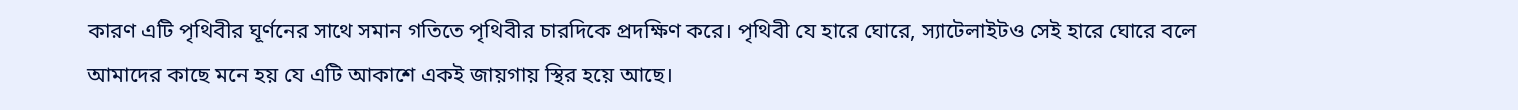কারণ এটি পৃথিবীর ঘূর্ণনের সাথে সমান গতিতে পৃথিবীর চারদিকে প্রদক্ষিণ করে। পৃথিবী যে হারে ঘোরে, স্যাটেলাইটও সেই হারে ঘোরে বলে আমাদের কাছে মনে হয় যে এটি আকাশে একই জায়গায় স্থির হয়ে আছে।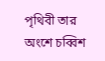পৃথিবী তার অংশে চব্বিশ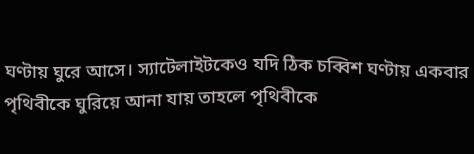ঘণ্টায় ঘুরে আসে। স্যাটেলাইটকেও যদি ঠিক চব্বিশ ঘণ্টায় একবার পৃথিবীকে ঘুরিয়ে আনা যায় তাহলে পৃথিবীকে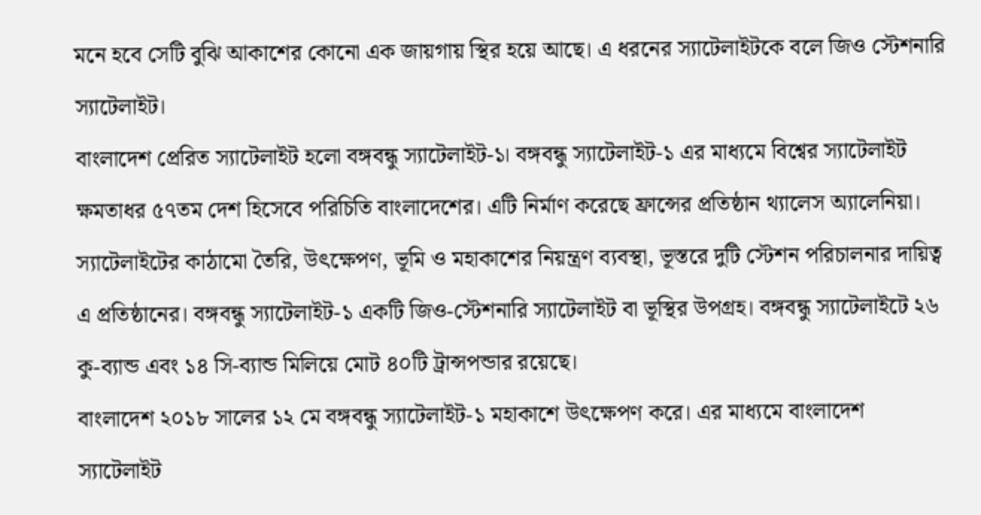মনে হবে সেটি বুঝি আকাশের কোনো এক জায়গায় স্থির হয়ে আছে। এ ধরনের স্যাটেলাইটকে বলে জিও স্টেশনারি স্যাটেলাইট।
বাংলাদেশ প্রেরিত স্যাটেলাইট হলো বঙ্গবন্ধু স্যাটেলাইট-১। বঙ্গবন্ধু স্যাটেলাইট-১ এর মাধ্যমে বিশ্বের স্যাটেলাইট ক্ষমতাধর ৫৭তম দেশ হিসেবে পরিচিতি বাংলাদেশের। এটি নির্মাণ করেছে ফ্রান্সের প্রতিষ্ঠান থ্যালেস অ্যালেনিয়া। স্যাটেলাইটের কাঠামো তৈরি, উৎক্ষেপণ, ভূমি ও মহাকাশের নিয়ন্ত্রণ ব্যবস্থা, ভূস্তরে দুটি স্টেশন পরিচালনার দায়িত্ব এ প্রতিষ্ঠানের। বঙ্গবন্ধু স্যাটেলাইট-১ একটি জিও-স্টেশনারি স্যাটেলাইট বা ভূস্থির উপগ্রহ। বঙ্গবন্ধু স্যাটেলাইটে ২৬ কু-ব্যান্ড এবং ১৪ সি-ব্যান্ড মিলিয়ে মোট ৪০টি ট্রান্সপন্ডার রয়েছে।
বাংলাদেশ ২০১৮ সালের ১২ মে বঙ্গবন্ধু স্যাটেলাইট-১ মহাকাশে উৎক্ষেপণ করে। এর মাধ্যমে বাংলাদেশ স্যাটেলাইট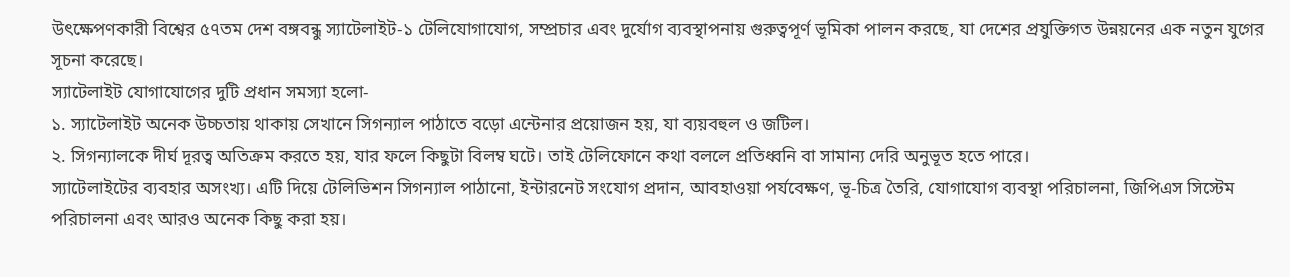উৎক্ষেপণকারী বিশ্বের ৫৭তম দেশ বঙ্গবন্ধু স্যাটেলাইট-১ টেলিযোগাযোগ, সম্প্রচার এবং দুর্যোগ ব্যবস্থাপনায় গুরুত্বপূর্ণ ভূমিকা পালন করছে, যা দেশের প্রযুক্তিগত উন্নয়নের এক নতুন যুগের সূচনা করেছে।
স্যাটেলাইট যোগাযোগের দুটি প্রধান সমস্যা হলো-
১. স্যাটেলাইট অনেক উচ্চতায় থাকায় সেখানে সিগন্যাল পাঠাতে বড়ো এন্টেনার প্রয়োজন হয়, যা ব্যয়বহুল ও জটিল।
২. সিগন্যালকে দীর্ঘ দূরত্ব অতিক্রম করতে হয়, যার ফলে কিছুটা বিলম্ব ঘটে। তাই টেলিফোনে কথা বললে প্রতিধ্বনি বা সামান্য দেরি অনুভূত হতে পারে।
স্যাটেলাইটের ব্যবহার অসংখ্য। এটি দিয়ে টেলিভিশন সিগন্যাল পাঠানো, ইন্টারনেট সংযোগ প্রদান, আবহাওয়া পর্যবেক্ষণ, ভূ-চিত্র তৈরি, যোগাযোগ ব্যবস্থা পরিচালনা, জিপিএস সিস্টেম পরিচালনা এবং আরও অনেক কিছু করা হয়।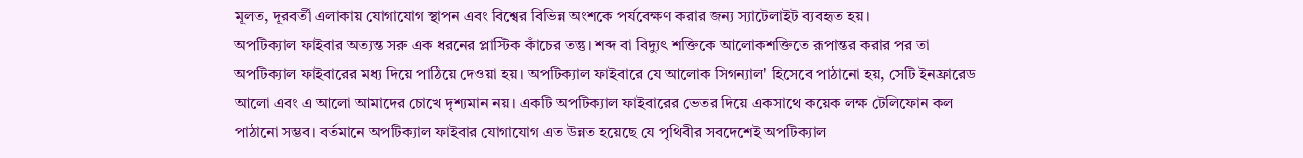মূলত, দূরবর্তী এলাকায় যোগাযোগ স্থাপন এবং বিশ্বের বিভিন্ন অংশকে পর্যবেক্ষণ করার জন্য স্যাটেলাইট ব্যবহৃত হয়।
অপটিক্যাল ফাইবার অত্যন্ত সরু এক ধরনের প্লাস্টিক কাঁচের তন্তু। শব্দ বা বিদ্যুৎ শক্তিকে আলোকশক্তিতে রূপান্তর করার পর তা অপটিক্যাল ফাইবারের মধ্য দিয়ে পাঠিয়ে দেওয়া হয়। অপটিক্যাল ফাইবারে যে আলোক সিগন্যাল' হিসেবে পাঠানো হয়, সেটি ইনফ্রারেড আলো এবং এ আলো আমাদের চোখে দৃশ্যমান নয়। একটি অপটিক্যাল ফাইবারের ভেতর দিয়ে একসাথে কয়েক লক্ষ টেলিফোন কল পাঠানো সম্ভব। বর্তমানে অপটিক্যাল ফাইবার যোগাযোগ এত উন্নত হয়েছে যে পৃথিবীর সবদেশেই অপটিক্যাল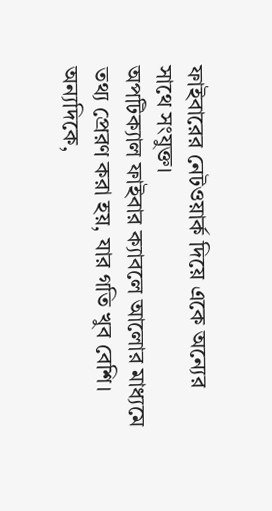ফাইবারের নেটওয়ার্ক দিয়ে একে অন্যের সাথে সংযুক্ত।
অপটিক্যাল ফাইবার ক্যাবলে আলোর মাধ্যমে তথ্য প্রেরণ করা হয়, যার গতি খুব বেশি। অন্যদিকে,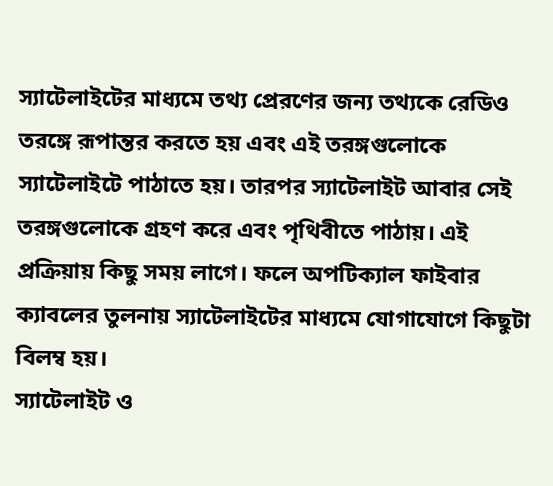স্যাটেলাইটের মাধ্যমে তথ্য প্রেরণের জন্য তথ্যকে রেডিও তরঙ্গে রূপান্তর করতে হয় এবং এই তরঙ্গগুলোকে স্যাটেলাইটে পাঠাতে হয়। তারপর স্যাটেলাইট আবার সেই তরঙ্গগুলোকে গ্রহণ করে এবং পৃথিবীতে পাঠায়। এই প্রক্রিয়ায় কিছু সময় লাগে। ফলে অপটিক্যাল ফাইবার ক্যাবলের তুলনায় স্যাটেলাইটের মাধ্যমে যোগাযোগে কিছুটা বিলম্ব হয়।
স্যাটেলাইট ও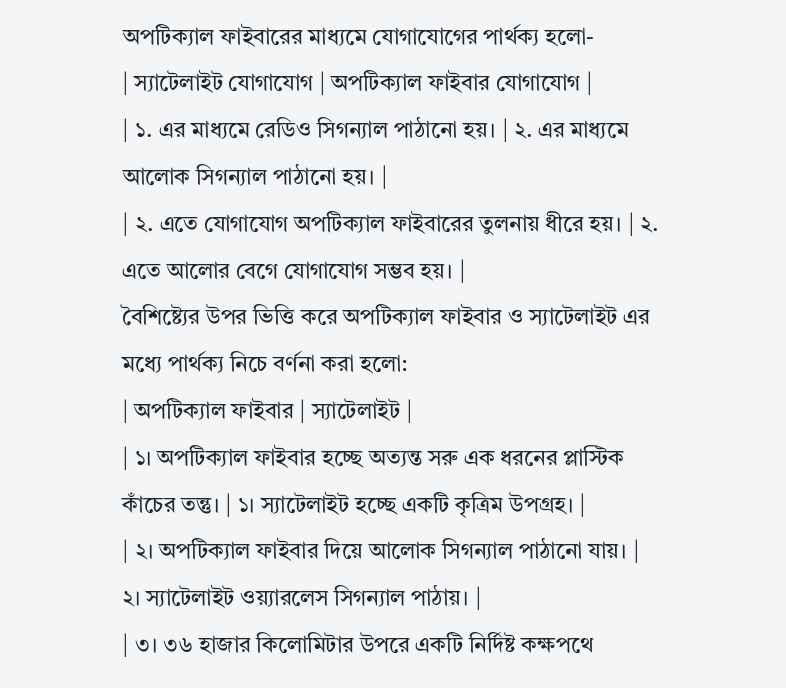অপটিক্যাল ফাইবারের মাধ্যমে যোগাযোগের পার্থক্য হলো-
| স্যাটেলাইট যোগাযোগ | অপটিক্যাল ফাইবার যোগাযোগ |
| ১. এর মাধ্যমে রেডিও সিগন্যাল পাঠানো হয়। | ২. এর মাধ্যমে আলোক সিগন্যাল পাঠানো হয়। |
| ২. এতে যোগাযোগ অপটিক্যাল ফাইবারের তুলনায় ধীরে হয়। | ২. এতে আলোর বেগে যোগাযোগ সম্ভব হয়। |
বৈশিষ্ট্যের উপর ভিত্তি করে অপটিক্যাল ফাইবার ও স্যাটেলাইট এর মধ্যে পার্থক্য নিচে বর্ণনা করা হলো:
| অপটিক্যাল ফাইবার | স্যাটেলাইট |
| ১। অপটিক্যাল ফাইবার হচ্ছে অত্যন্ত সরু এক ধরনের প্লাস্টিক কাঁচের তন্তু। | ১। স্যাটেলাইট হচ্ছে একটি কৃত্রিম উপগ্রহ। |
| ২। অপটিক্যাল ফাইবার দিয়ে আলোক সিগন্যাল পাঠানো যায়। | ২। স্যাটেলাইট ওয়্যারলেস সিগন্যাল পাঠায়। |
| ৩। ৩৬ হাজার কিলোমিটার উপরে একটি নির্দিষ্ট কক্ষপথে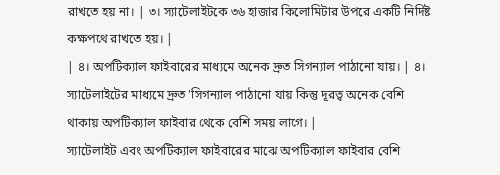রাখতে হয় না। | ৩। স্যাটেলাইটকে ৩৬ হাজার কিলোমিটার উপরে একটি নির্দিষ্ট কক্ষপথে রাখতে হয়। |
| ৪। অপটিক্যাল ফাইবারের মাধ্যমে অনেক দ্রুত সিগন্যাল পাঠানো যায়। | ৪। স্যাটেলাইটের মাধ্যমে দ্রুত 'সিগন্যাল পাঠানো যায় কিন্তু দূরত্ব অনেক বেশি থাকায় অপটিক্যাল ফাইবার থেকে বেশি সময় লাগে। |
স্যাটেলাইট এবং অপটিক্যাল ফাইবারের মাঝে অপটিক্যাল ফাইবার বেশি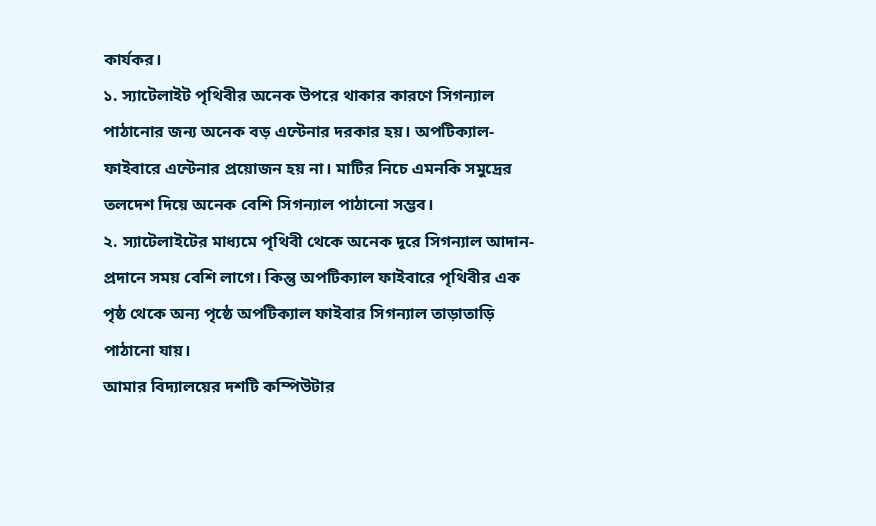কার্যকর।
১. স্যাটেলাইট পৃথিবীর অনেক উপরে থাকার কারণে সিগন্যাল পাঠানোর জন্য অনেক বড় এন্টেনার দরকার হয়। অপটিক্যাল-ফাইবারে এন্টেনার প্রয়োজন হয় না। মাটির নিচে এমনকি সমুদ্রের তলদেশ দিয়ে অনেক বেশি সিগন্যাল পাঠানো সম্ভব।
২. স্যাটেলাইটের মাধ্যমে পৃথিবী থেকে অনেক দূরে সিগন্যাল আদান-প্রদানে সময় বেশি লাগে। কিন্তু অপটিক্যাল ফাইবারে পৃথিবীর এক পৃষ্ঠ থেকে অন্য পৃষ্ঠে অপটিক্যাল ফাইবার সিগন্যাল তাড়াতাড়ি পাঠানো যায়।
আমার বিদ্যালয়ের দশটি কম্পিউটার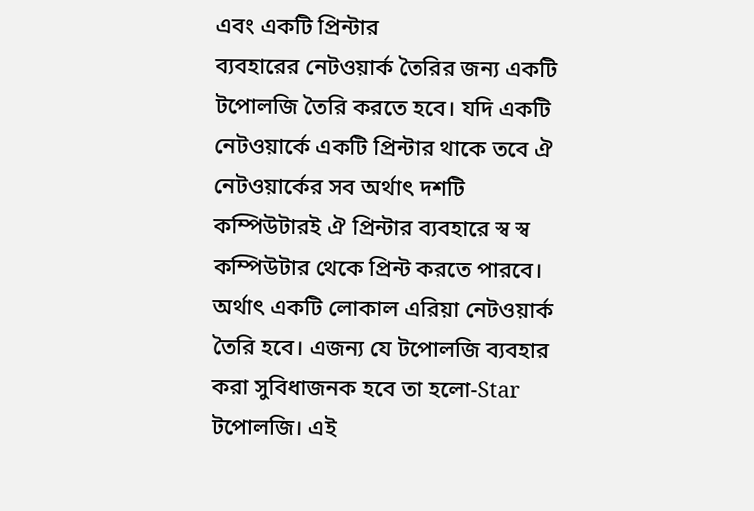এবং একটি প্রিন্টার
ব্যবহারের নেটওয়ার্ক তৈরির জন্য একটি টপোলজি তৈরি করতে হবে। যদি একটি নেটওয়ার্কে একটি প্রিন্টার থাকে তবে ঐ নেটওয়ার্কের সব অর্থাৎ দশটি কম্পিউটারই ঐ প্রিন্টার ব্যবহারে স্ব স্ব কম্পিউটার থেকে প্রিন্ট করতে পারবে। অর্থাৎ একটি লোকাল এরিয়া নেটওয়ার্ক তৈরি হবে। এজন্য যে টপোলজি ব্যবহার করা সুবিধাজনক হবে তা হলো-Star টপোলজি। এই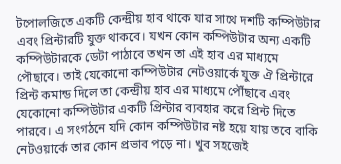টপোলজিতে একটি কেন্দ্রীয় হাব থাকে যার সাথে দশটি কম্পিউটার এবং প্রিন্টারটি যুক্ত থাকবে। যখন কোন কম্পিউটার অন্য একটি কম্পিউটারকে ডেটা পাঠাবে তখন তা এই হাব এর মাধ্যমে পৌছাবে। তাই যেকোনো কম্পিউটার নেটওয়ার্কে যুক্ত ঐ প্রিন্টারে প্রিন্ট কমান্ড দিলে তা কেন্দ্রীয় হাব এর মাধ্যমে পৌঁছাবে এবং যেকোনো কম্পিউটার একটি প্রিন্টার ব্যবহার করে প্রিন্ট দিতে পারবে। এ সংগঠনে যদি কোন কম্পিউটার নষ্ট হয়ে যায় তবে বাকি নেটওয়ার্কে তার কোন প্রভাব পড়ে না। খুব সহজেই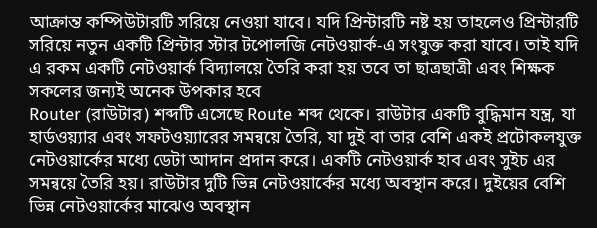আক্রান্ত কম্পিউটারটি সরিয়ে নেওয়া যাবে। যদি প্রিন্টারটি নষ্ট হয় তাহলেও প্রিন্টারটি সরিয়ে নতুন একটি প্রিন্টার স্টার টপোলজি নেটওয়ার্ক-এ সংযুক্ত করা যাবে। তাই যদি এ রকম একটি নেটওয়ার্ক বিদ্যালয়ে তৈরি করা হয় তবে তা ছাত্রছাত্রী এবং শিক্ষক সকলের জন্যই অনেক উপকার হবে
Router (রাউটার) শব্দটি এসেছে Route শব্দ থেকে। রাউটার একটি বুদ্ধিমান যন্ত্র, যা হার্ডওয়্যার এবং সফটওয়্যারের সমন্বয়ে তৈরি, যা দুই বা তার বেশি একই প্রটোকলযুক্ত নেটওয়ার্কের মধ্যে ডেটা আদান প্রদান করে। একটি নেটওয়ার্ক হাব এবং সুইচ এর সমন্বয়ে তৈরি হয়। রাউটার দুটি ভিন্ন নেটওয়ার্কের মধ্যে অবস্থান করে। দুইয়ের বেশি ভিন্ন নেটওয়ার্কের মাঝেও অবস্থান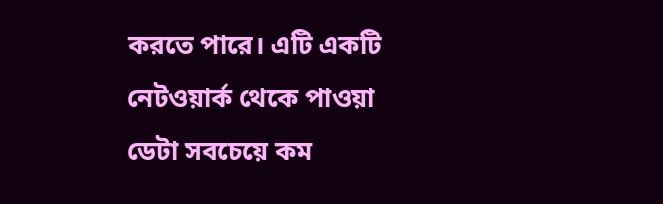করতে পারে। এটি একটি নেটওয়ার্ক থেকে পাওয়া ডেটা সবচেয়ে কম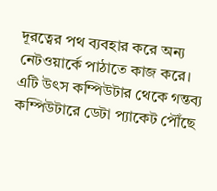দূরত্বের পথ ব্যবহার করে অন্য নেটওয়ার্কে পাঠাতে কাজ করে। এটি উৎস কম্পিউটার থেকে গন্তব্য কম্পিউটারে ডেটা প্যাকেট পৌঁছে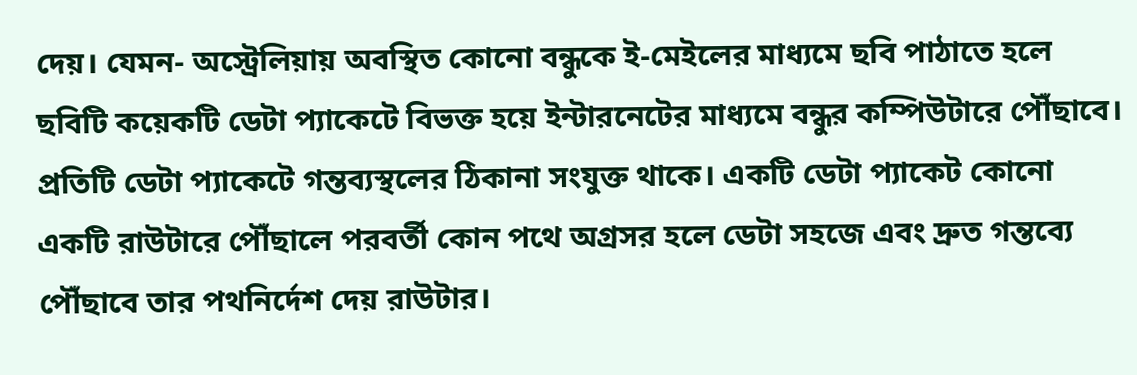দেয়। যেমন- অস্ট্রেলিয়ায় অবস্থিত কোনো বন্ধুকে ই-মেইলের মাধ্যমে ছবি পাঠাতে হলে ছবিটি কয়েকটি ডেটা প্যাকেটে বিভক্ত হয়ে ইন্টারনেটের মাধ্যমে বন্ধুর কম্পিউটারে পৌঁছাবে। প্রতিটি ডেটা প্যাকেটে গন্তব্যস্থলের ঠিকানা সংযুক্ত থাকে। একটি ডেটা প্যাকেট কোনো একটি রাউটারে পৌঁছালে পরবর্তী কোন পথে অগ্রসর হলে ডেটা সহজে এবং দ্রুত গন্তব্যে পৌঁছাবে তার পথনির্দেশ দেয় রাউটার।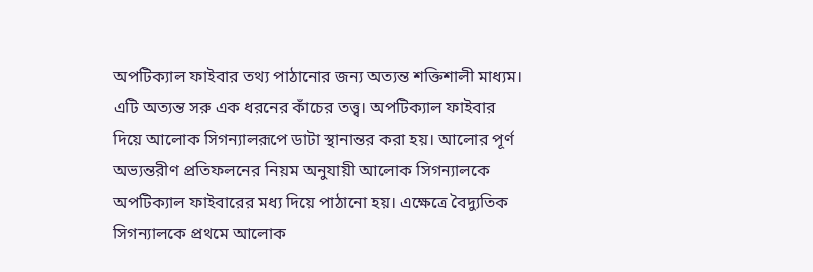অপটিক্যাল ফাইবার তথ্য পাঠানোর জন্য অত্যন্ত শক্তিশালী মাধ্যম। এটি অত্যন্ত সরু এক ধরনের কাঁচের তত্ত্ব। অপটিক্যাল ফাইবার দিয়ে আলোক সিগন্যালরূপে ডাটা স্থানান্তর করা হয়। আলোর পূর্ণ অভ্যন্তরীণ প্রতিফলনের নিয়ম অনুযায়ী আলোক সিগন্যালকে অপটিক্যাল ফাইবারের মধ্য দিয়ে পাঠানো হয়। এক্ষেত্রে বৈদ্যুতিক সিগন্যালকে প্রথমে আলোক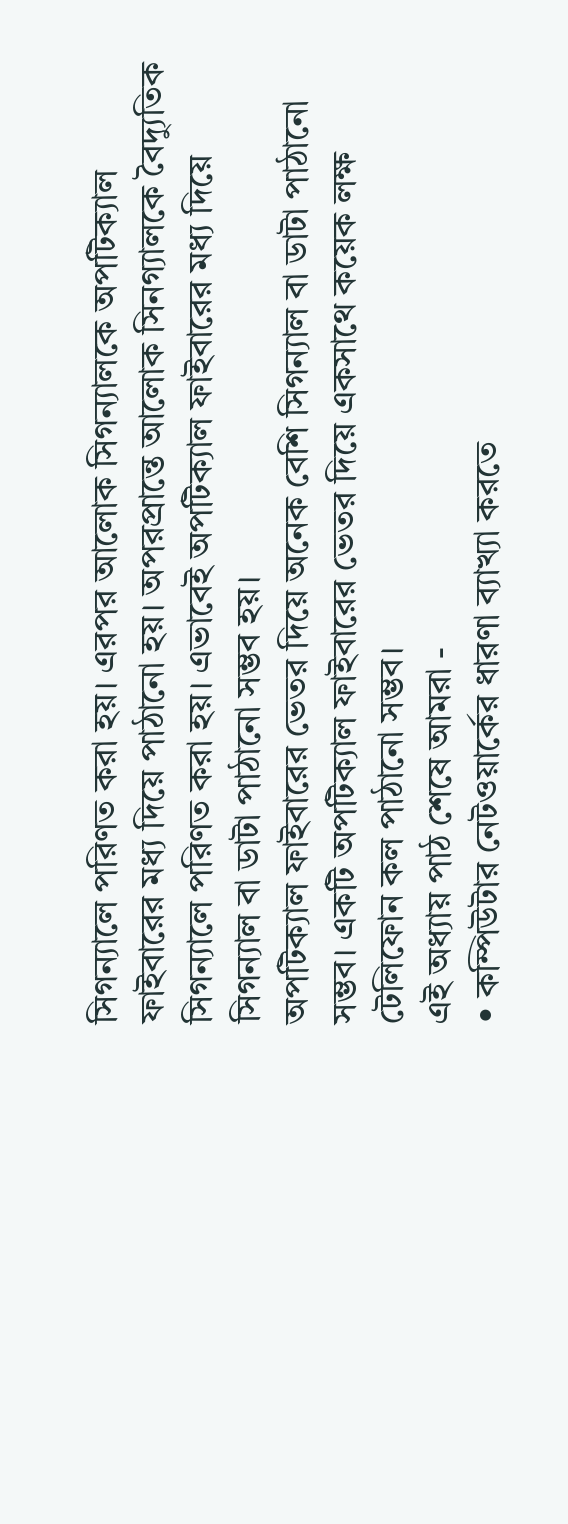সিগন্যালে পরিণত করা হয়। এরপর আলোক সিগন্যালকে অপটিক্যাল ফাইবারের মধ্য দিয়ে পাঠানো হয়। অপরপ্রান্তে আলোক সিনগ্যালকে বৈদ্যুতিক সিগন্যালে পরিণত করা হয়। এভাবেই অপটিক্যাল ফাইবারের মধ্য দিয়ে সিগন্যাল বা ডাটা পাঠানো সম্ভব হয়।
অপটিক্যাল ফাইবারের ভেতর দিয়ে অনেক বেশি সিগন্যাল বা ডাটা পাঠানো সম্ভব। একটি অপটিক্যাল ফাইবারের ভেতর দিয়ে একসাথে কয়েক লক্ষ টেলিফোন কল পাঠানো সম্ভব।
এই অধ্যায় পাঠ শেষে আমরা -
• কম্পিউটার নেটওয়ার্কের ধারণা ব্যাখ্যা করতে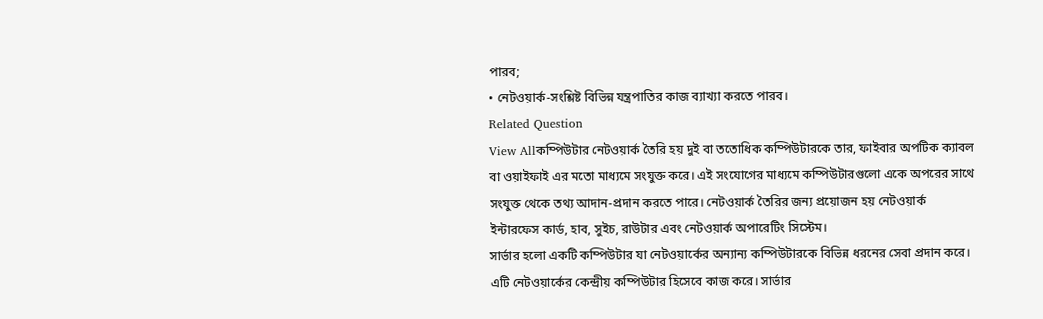পারব;
• নেটওয়ার্ক-সংশ্লিষ্ট বিভিন্ন যন্ত্রপাতির কাজ ব্যাখ্যা করতে পারব।
Related Question
View Allকম্পিউটার নেটওয়ার্ক তৈরি হয় দুই বা ততোধিক কম্পিউটারকে তার, ফাইবার অপটিক ক্যাবল বা ওয়াইফাই এর মতো মাধ্যমে সংযুক্ত করে। এই সংযোগের মাধ্যমে কম্পিউটারগুলো একে অপরের সাথে সংযুক্ত থেকে তথ্য আদান-প্রদান করতে পারে। নেটওয়ার্ক তৈরির জন্য প্রয়োজন হয় নেটওয়ার্ক ইন্টারফেস কার্ড, হাব, সুইচ, রাউটার এবং নেটওয়ার্ক অপারেটিং সিস্টেম।
সার্ভার হলো একটি কম্পিউটার যা নেটওয়ার্কের অন্যান্য কম্পিউটারকে বিভিন্ন ধরনের সেবা প্রদান করে। এটি নেটওয়ার্কের কেন্দ্রীয় কম্পিউটার হিসেবে কাজ করে। সার্ভার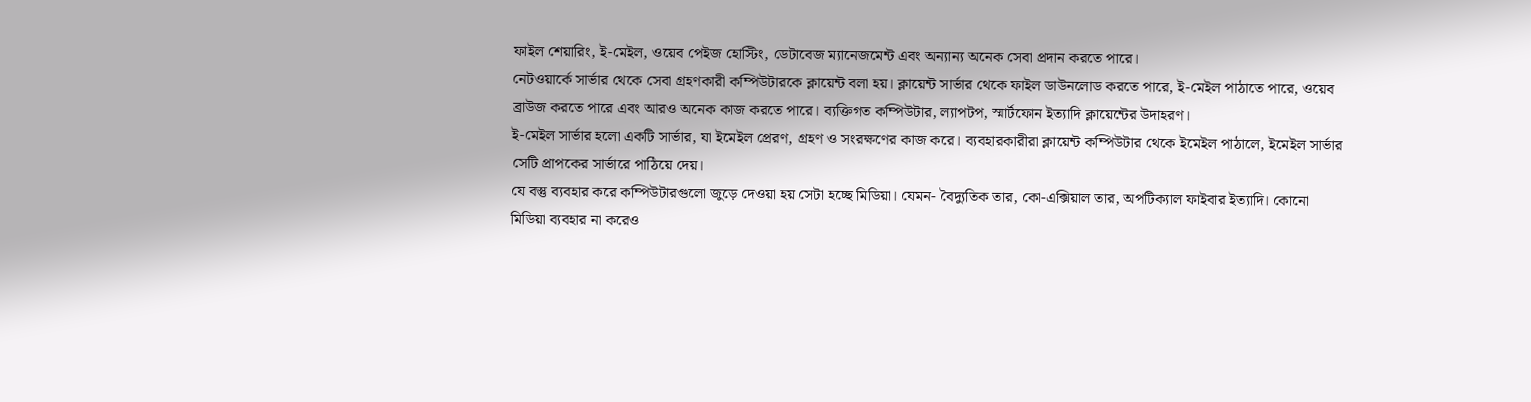ফাইল শেয়ারিং, ই-মেইল, ওয়েব পেইজ হোস্টিং, ডেটাবেজ ম্যানেজমেন্ট এবং অন্যান্য অনেক সেবা প্রদান করতে পারে।
নেটওয়ার্কে সার্ভার থেকে সেবা গ্রহণকারী কম্পিউটারকে ক্লায়েন্ট বলা হয়। ক্লায়েন্ট সার্ভার থেকে ফাইল ডাউনলোড করতে পারে, ই-মেইল পাঠাতে পারে, ওয়েব ব্রাউজ করতে পারে এবং আরও অনেক কাজ করতে পারে। ব্যক্তিগত কম্পিউটার, ল্যাপটপ, স্মার্টফোন ইত্যাদি ক্লায়েন্টের উদাহরণ।
ই-মেইল সার্ভার হলো একটি সার্ভার, যা ইমেইল প্রেরণ, গ্রহণ ও সংরক্ষণের কাজ করে। ব্যবহারকারীরা ক্লায়েন্ট কম্পিউটার থেকে ইমেইল পাঠালে, ইমেইল সার্ভার সেটি প্রাপকের সার্ভারে পাঠিয়ে দেয়।
যে বস্তু ব্যবহার করে কম্পিউটারগুলো জুড়ে দেওয়া হয় সেটা হচ্ছে মিডিয়া। যেমন- বৈদ্যুতিক তার, কো-এক্সিয়াল তার, অপটিক্যাল ফাইবার ইত্যাদি। কোনো মিডিয়া ব্যবহার না করেও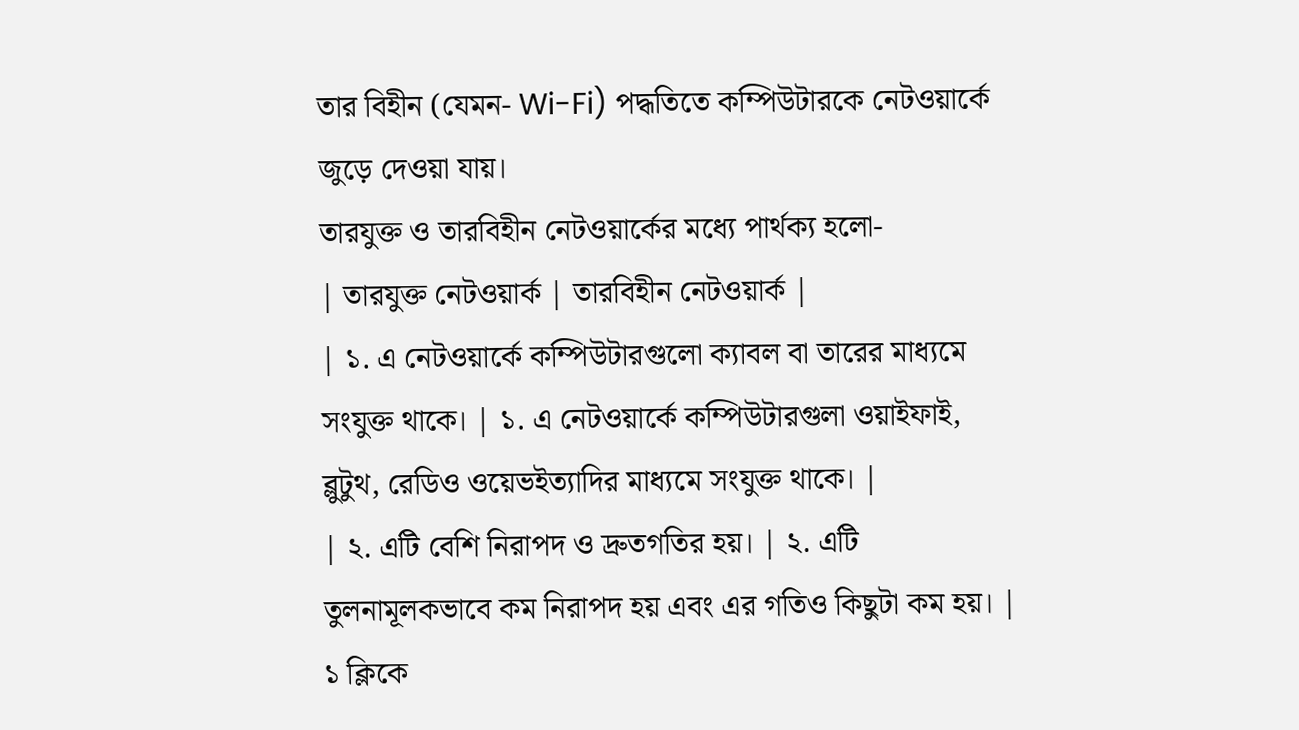তার বিহীন (যেমন- Wi-Fi) পদ্ধতিতে কম্পিউটারকে নেটওয়ার্কে জুড়ে দেওয়া যায়।
তারযুক্ত ও তারবিহীন নেটওয়ার্কের মধ্যে পার্থক্য হলো-
| তারযুক্ত নেটওয়ার্ক | তারবিহীন নেটওয়ার্ক |
| ১. এ নেটওয়ার্কে কম্পিউটারগুলো ক্যাবল বা তারের মাধ্যমে সংযুক্ত থাকে। | ১. এ নেটওয়ার্কে কম্পিউটারগুলা ওয়াইফাই, ব্লুটুথ, রেডিও ওয়েভইত্যাদির মাধ্যমে সংযুক্ত থাকে। |
| ২. এটি বেশি নিরাপদ ও দ্রুতগতির হয়। | ২. এটি তুলনামূলকভাবে কম নিরাপদ হয় এবং এর গতিও কিছুটা কম হয়। |
১ ক্লিকে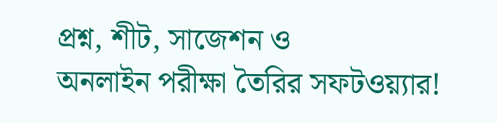প্রশ্ন, শীট, সাজেশন ও
অনলাইন পরীক্ষা তৈরির সফটওয়্যার!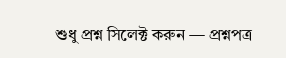শুধু প্রশ্ন সিলেক্ট করুন — প্রশ্নপত্র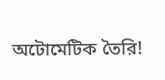অটোমেটিক তৈরি!